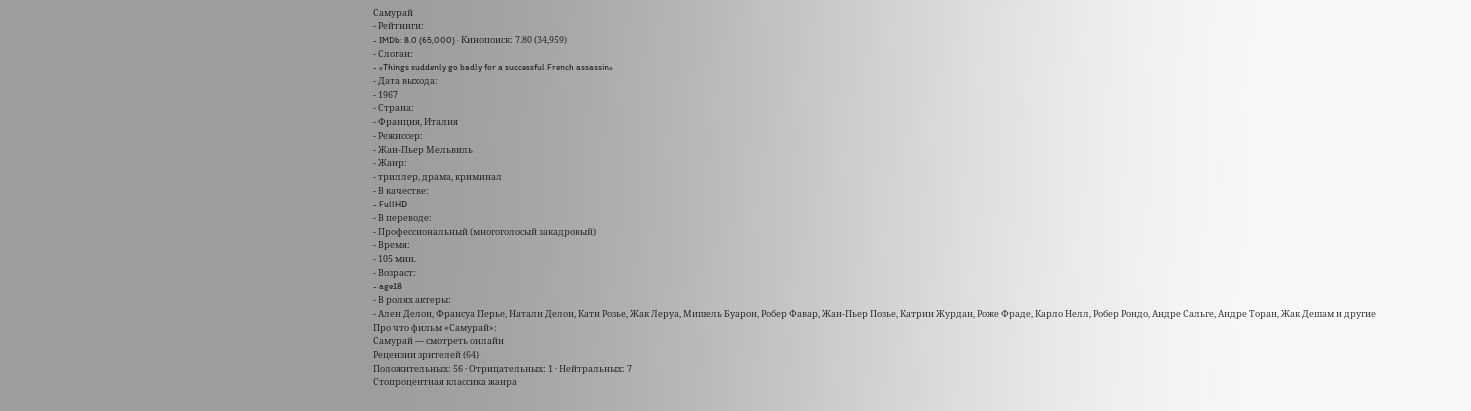Самурай
- Рейтинги:
- IMDb: 8.0 (65,000) · Кинопоиск: 7.80 (34,959)
- Слоган:
- «Things suddenly go badly for a successful French assassin»
- Дата выхода:
- 1967
- Страна:
- Франция, Италия
- Режиссер:
- Жан-Пьер Мельвиль
- Жанр:
- триллер, драма, криминал
- В качестве:
- FullHD
- В переводе:
- Профессиональный (многоголосый закадровый)
- Время:
- 105 мин.
- Возраст:
- age18
- В ролях актеры:
- Ален Делон, Франсуа Перье, Натали Делон, Кати Розье, Жак Леруа, Мишель Буарон, Робер Фавар, Жан-Пьер Позье, Катрин Журдан, Роже Фраде, Карло Нелл, Робер Рондо, Андре Сальге, Андре Торан, Жак Дешам и другие
Про что фильм «Самурай»:
Самурай — смотреть онлайн
Рецензии зрителей (64)
Положительных: 56 · Отрицательных: 1 · Нейтральных: 7
Стопроцентная классика жанра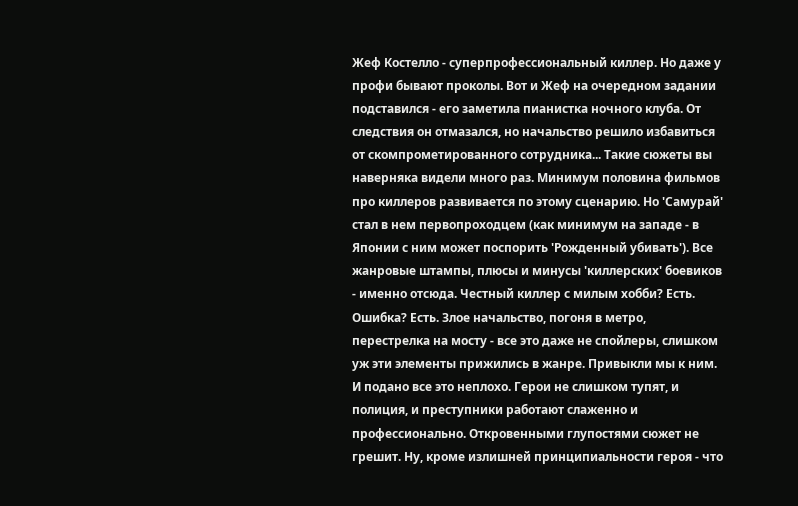Жеф Костелло - суперпрофессиональный киллер. Но даже у профи бывают проколы. Вот и Жеф на очередном задании подставился - его заметила пианистка ночного клуба. От следствия он отмазался, но начальство решило избавиться от скомпрометированного сотрудника... Такие сюжеты вы наверняка видели много раз. Минимум половина фильмов про киллеров развивается по этому сценарию. Но 'Самурай' стал в нем первопроходцем (как минимум на западе - в Японии с ним может поспорить 'Рожденный убивать'). Все жанровые штампы, плюсы и минусы 'киллерских' боевиков - именно отсюда. Честный киллер с милым хобби? Есть. Ошибка? Есть. Злое начальство, погоня в метро, перестрелка на мосту - все это даже не спойлеры, слишком уж эти элементы прижились в жанре. Привыкли мы к ним. И подано все это неплохо. Герои не слишком тупят, и полиция, и преступники работают слаженно и профессионально. Откровенными глупостями сюжет не грешит. Ну, кроме излишней принципиальности героя - что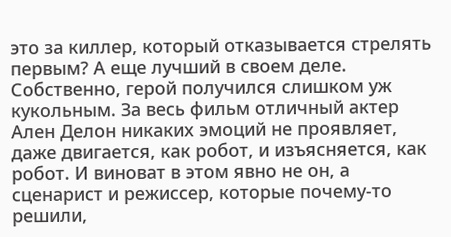это за киллер, который отказывается стрелять первым? А еще лучший в своем деле. Собственно, герой получился слишком уж кукольным. За весь фильм отличный актер Ален Делон никаких эмоций не проявляет, даже двигается, как робот, и изъясняется, как робот. И виноват в этом явно не он, а сценарист и режиссер, которые почему-то решили,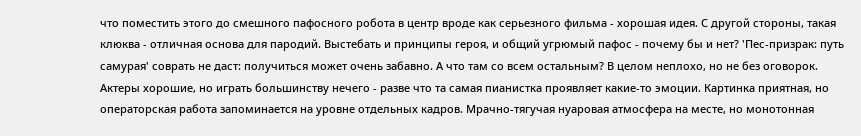что поместить этого до смешного пафосного робота в центр вроде как серьезного фильма - хорошая идея. С другой стороны, такая клюква - отличная основа для пародий. Выстебать и принципы героя, и общий угрюмый пафос - почему бы и нет? 'Пес-призрак: путь самурая' соврать не даст: получиться может очень забавно. А что там со всем остальным? В целом неплохо, но не без оговорок. Актеры хорошие, но играть большинству нечего - разве что та самая пианистка проявляет какие-то эмоции. Картинка приятная, но операторская работа запоминается на уровне отдельных кадров. Мрачно-тягучая нуаровая атмосфера на месте, но монотонная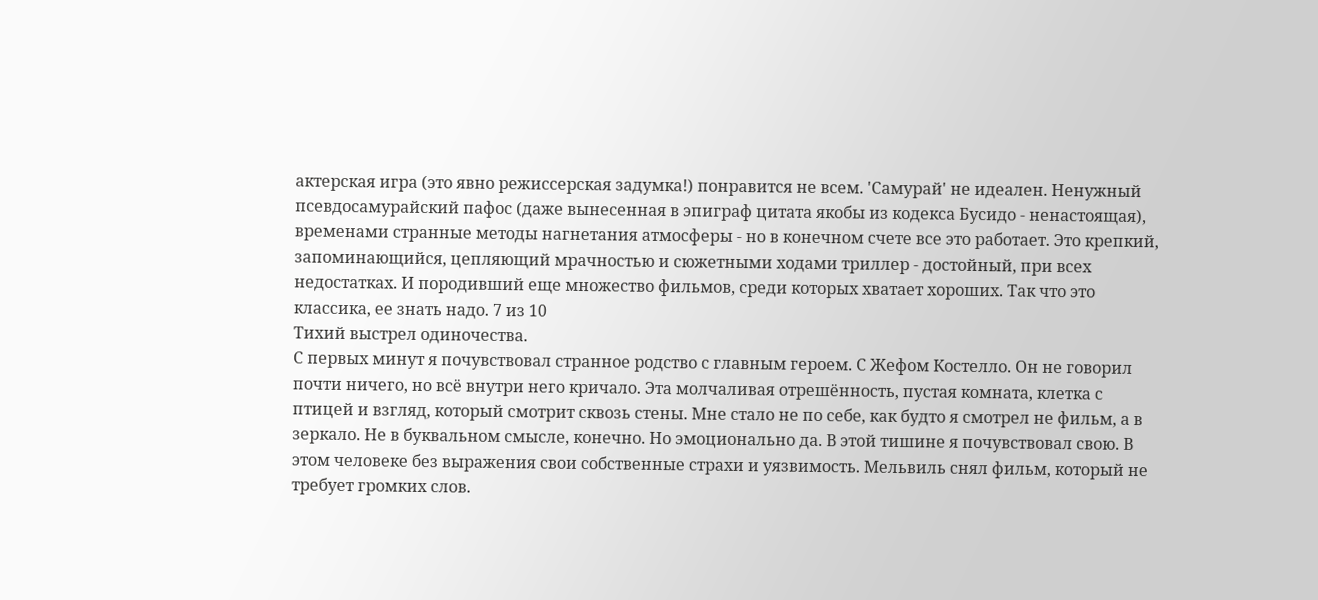актерская игра (это явно режиссерская задумка!) понравится не всем. 'Самурай' не идеален. Ненужный псевдосамурайский пафос (даже вынесенная в эпиграф цитата якобы из кодекса Бусидо - ненастоящая), временами странные методы нагнетания атмосферы - но в конечном счете все это работает. Это крепкий, запоминающийся, цепляющий мрачностью и сюжетными ходами триллер - достойный, при всех недостатках. И породивший еще множество фильмов, среди которых хватает хороших. Так что это классика, ее знать надо. 7 из 10
Тихий выстрел одиночества.
С первых минут я почувствовал странное родство с главным героем. С Жефом Костелло. Он не говорил почти ничего, но всё внутри него кричало. Эта молчаливая отрешённость, пустая комната, клетка с птицей и взгляд, который смотрит сквозь стены. Мне стало не по себе, как будто я смотрел не фильм, а в зеркало. Не в буквальном смысле, конечно. Но эмоционально да. В этой тишине я почувствовал свою. В этом человеке без выражения свои собственные страхи и уязвимость. Мельвиль снял фильм, который не требует громких слов.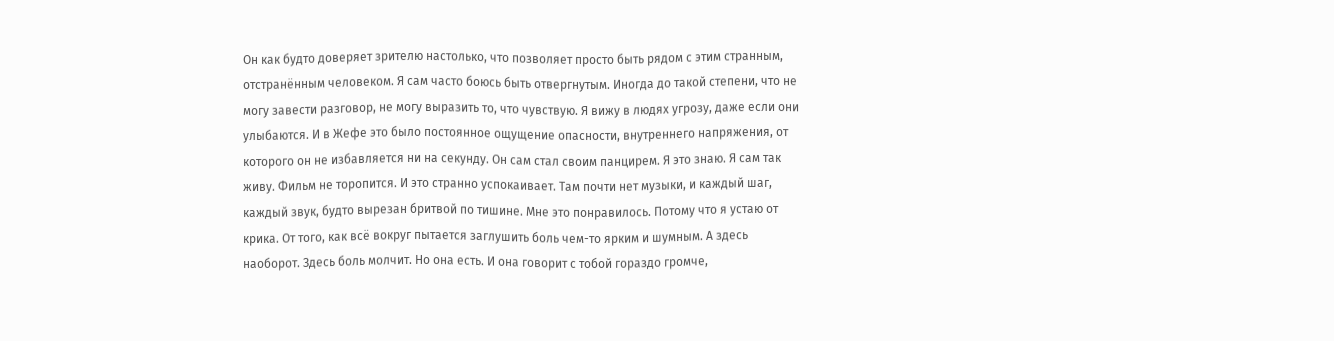Он как будто доверяет зрителю настолько, что позволяет просто быть рядом с этим странным, отстранённым человеком. Я сам часто боюсь быть отвергнутым. Иногда до такой степени, что не могу завести разговор, не могу выразить то, что чувствую. Я вижу в людях угрозу, даже если они улыбаются. И в Жефе это было постоянное ощущение опасности, внутреннего напряжения, от которого он не избавляется ни на секунду. Он сам стал своим панцирем. Я это знаю. Я сам так живу. Фильм не торопится. И это странно успокаивает. Там почти нет музыки, и каждый шаг, каждый звук, будто вырезан бритвой по тишине. Мне это понравилось. Потому что я устаю от крика. От того, как всё вокруг пытается заглушить боль чем-то ярким и шумным. А здесь наоборот. Здесь боль молчит. Но она есть. И она говорит с тобой гораздо громче,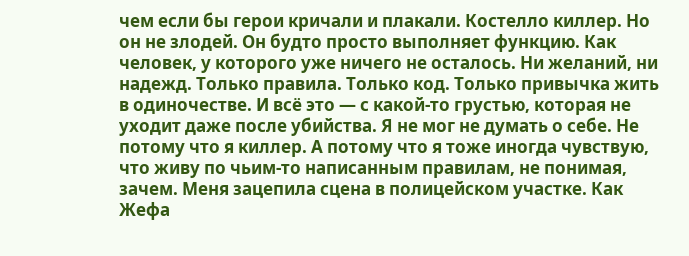чем если бы герои кричали и плакали. Костелло киллер. Но он не злодей. Он будто просто выполняет функцию. Как человек, у которого уже ничего не осталось. Ни желаний, ни надежд. Только правила. Только код. Только привычка жить в одиночестве. И всё это — с какой-то грустью, которая не уходит даже после убийства. Я не мог не думать о себе. Не потому что я киллер. А потому что я тоже иногда чувствую, что живу по чьим-то написанным правилам, не понимая, зачем. Меня зацепила сцена в полицейском участке. Как Жефа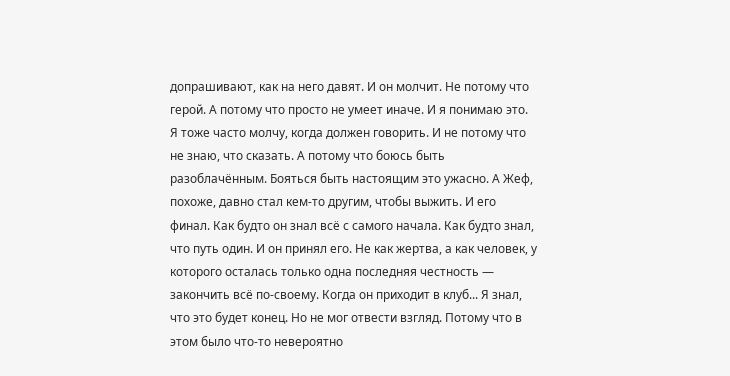допрашивают, как на него давят. И он молчит. Не потому что герой. А потому что просто не умеет иначе. И я понимаю это. Я тоже часто молчу, когда должен говорить. И не потому что не знаю, что сказать. А потому что боюсь быть разоблачённым. Бояться быть настоящим это ужасно. А Жеф, похоже, давно стал кем-то другим, чтобы выжить. И его финал. Как будто он знал всё с самого начала. Как будто знал, что путь один. И он принял его. Не как жертва, а как человек, у которого осталась только одна последняя честность — закончить всё по-своему. Когда он приходит в клуб... Я знал, что это будет конец. Но не мог отвести взгляд. Потому что в этом было что-то невероятно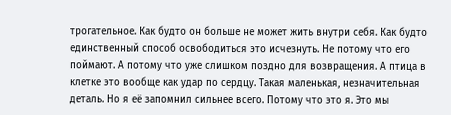трогательное. Как будто он больше не может жить внутри себя. Как будто единственный способ освободиться это исчезнуть. Не потому что его поймают. А потому что уже слишком поздно для возвращения. А птица в клетке это вообще как удар по сердцу. Такая маленькая, незначительная деталь. Но я её запомнил сильнее всего. Потому что это я. Это мы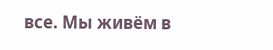все. Мы живём в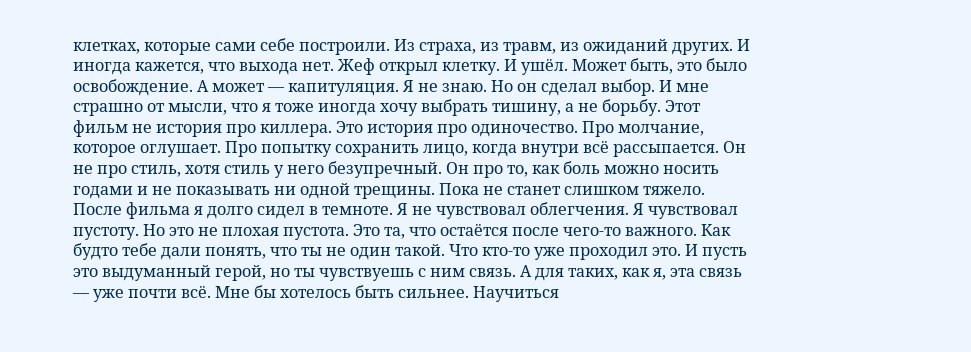клетках, которые сами себе построили. Из страха, из травм, из ожиданий других. И иногда кажется, что выхода нет. Жеф открыл клетку. И ушёл. Может быть, это было освобождение. А может — капитуляция. Я не знаю. Но он сделал выбор. И мне страшно от мысли, что я тоже иногда хочу выбрать тишину, а не борьбу. Этот фильм не история про киллера. Это история про одиночество. Про молчание, которое оглушает. Про попытку сохранить лицо, когда внутри всё рассыпается. Он не про стиль, хотя стиль у него безупречный. Он про то, как боль можно носить годами и не показывать ни одной трещины. Пока не станет слишком тяжело. После фильма я долго сидел в темноте. Я не чувствовал облегчения. Я чувствовал пустоту. Но это не плохая пустота. Это та, что остаётся после чего-то важного. Как будто тебе дали понять, что ты не один такой. Что кто-то уже проходил это. И пусть это выдуманный герой, но ты чувствуешь с ним связь. А для таких, как я, эта связь — уже почти всё. Мне бы хотелось быть сильнее. Научиться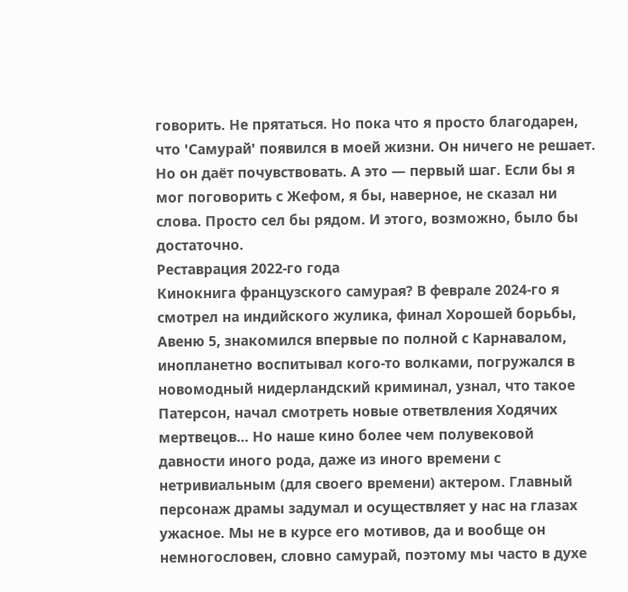говорить. Не прятаться. Но пока что я просто благодарен, что 'Самурай' появился в моей жизни. Он ничего не решает. Но он даёт почувствовать. А это — первый шаг. Если бы я мог поговорить с Жефом, я бы, наверное, не сказал ни слова. Просто сел бы рядом. И этого, возможно, было бы достаточно.
Реставрация 2022-го года
Кинокнига французского самурая? В феврале 2024-го я смотрел на индийского жулика, финал Хорошей борьбы, Авеню 5, знакомился впервые по полной с Карнавалом, инопланетно воспитывал кого-то волками, погружался в новомодный нидерландский криминал, узнал, что такое Патерсон, начал смотреть новые ответвления Ходячих мертвецов... Но наше кино более чем полувековой давности иного рода, даже из иного времени с нетривиальным (для своего времени) актером. Главный персонаж драмы задумал и осуществляет у нас на глазах ужасное. Мы не в курсе его мотивов, да и вообще он немногословен, словно самурай, поэтому мы часто в духе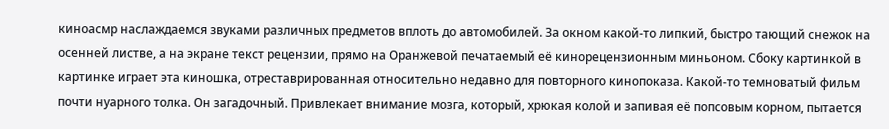киноасмр наслаждаемся звуками различных предметов вплоть до автомобилей. За окном какой-то липкий, быстро тающий снежок на осенней листве, а на экране текст рецензии, прямо на Оранжевой печатаемый её кинорецензионным миньоном. Сбоку картинкой в картинке играет эта киношка, отреставрированная относительно недавно для повторного кинопоказа. Какой-то темноватый фильм почти нуарного толка. Он загадочный. Привлекает внимание мозга, который, хрюкая колой и запивая её попсовым корном, пытается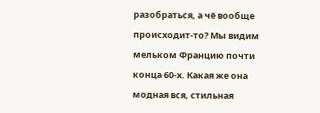разобраться, а чё вообще происходит-то? Мы видим мельком Францию почти конца 60-х. Какая же она модная вся, стильная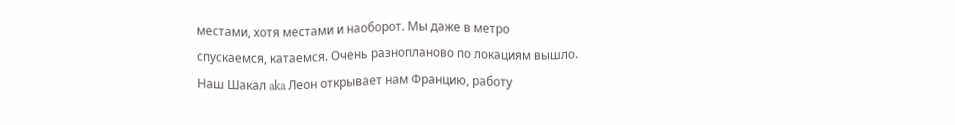местами, хотя местами и наоборот. Мы даже в метро спускаемся, катаемся. Очень разнопланово по локациям вышло. Наш Шакал aka Леон открывает нам Францию, работу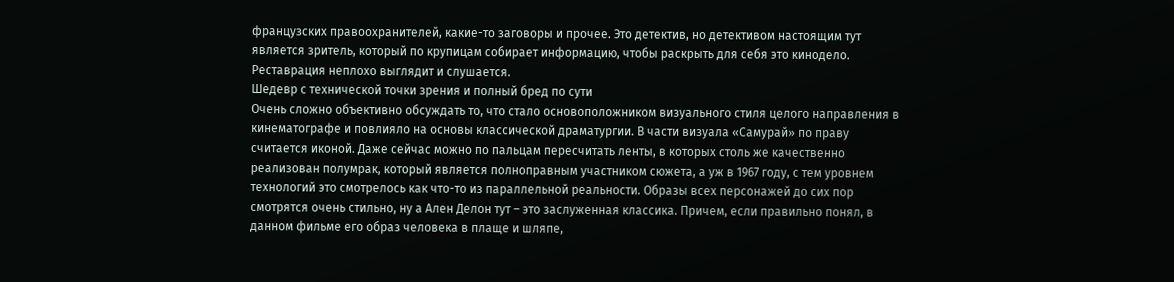французских правоохранителей, какие-то заговоры и прочее. Это детектив, но детективом настоящим тут является зритель, который по крупицам собирает информацию, чтобы раскрыть для себя это кинодело. Реставрация неплохо выглядит и слушается.
Шедевр с технической точки зрения и полный бред по сути
Очень сложно объективно обсуждать то, что стало основоположником визуального стиля целого направления в кинематографе и повлияло на основы классической драматургии. В части визуала «Самурай» по праву считается иконой. Даже сейчас можно по пальцам пересчитать ленты, в которых столь же качественно реализован полумрак, который является полноправным участником сюжета, а уж в 1967 году, с тем уровнем технологий это смотрелось как что-то из параллельной реальности. Образы всех персонажей до сих пор смотрятся очень стильно, ну а Ален Делон тут – это заслуженная классика. Причем, если правильно понял, в данном фильме его образ человека в плаще и шляпе,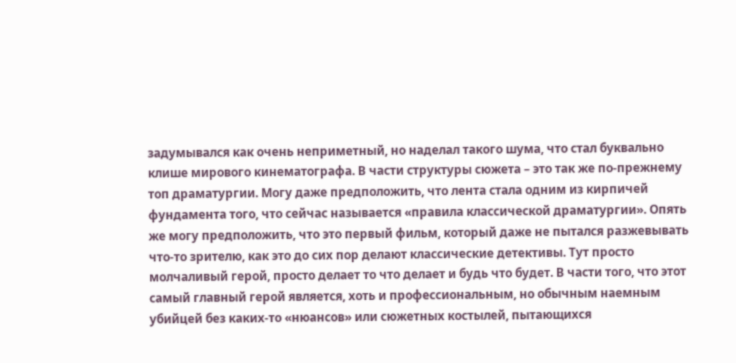задумывался как очень неприметный, но наделал такого шума, что стал буквально клише мирового кинематографа. В части структуры сюжета – это так же по-прежнему топ драматургии. Могу даже предположить, что лента стала одним из кирпичей фундамента того, что сейчас называется «правила классической драматургии». Опять же могу предположить, что это первый фильм, который даже не пытался разжевывать что-то зрителю, как это до сих пор делают классические детективы. Тут просто молчаливый герой, просто делает то что делает и будь что будет. В части того, что этот самый главный герой является, хоть и профессиональным, но обычным наемным убийцей без каких-то «нюансов» или сюжетных костылей, пытающихся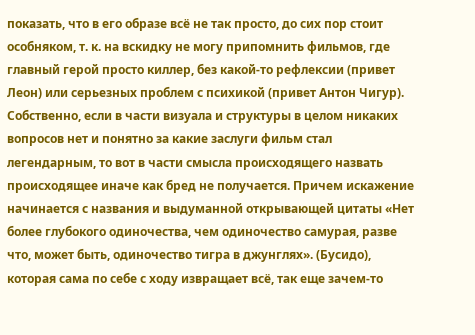показать, что в его образе всё не так просто, до сих пор стоит особняком, т. к. на вскидку не могу припомнить фильмов, где главный герой просто киллер, без какой-то рефлексии (привет Леон) или серьезных проблем с психикой (привет Антон Чигур). Собственно, если в части визуала и структуры в целом никаких вопросов нет и понятно за какие заслуги фильм стал легендарным, то вот в части смысла происходящего назвать происходящее иначе как бред не получается. Причем искажение начинается с названия и выдуманной открывающей цитаты «Нет более глубокого одиночества, чем одиночество самурая, разве что, может быть, одиночество тигра в джунглях». (Бусидо), которая сама по себе с ходу извращает всё, так еще зачем-то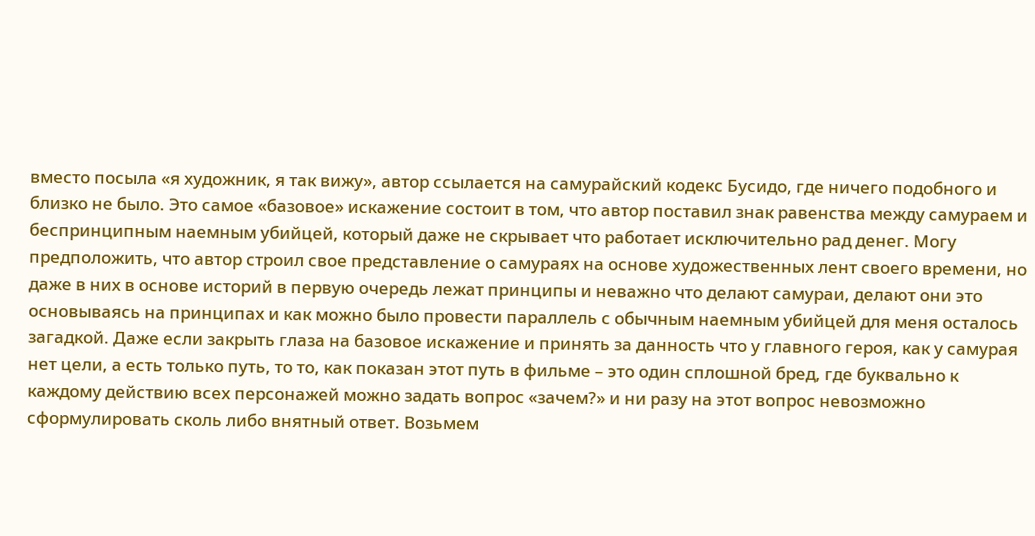вместо посыла «я художник, я так вижу», автор ссылается на самурайский кодекс Бусидо, где ничего подобного и близко не было. Это самое «базовое» искажение состоит в том, что автор поставил знак равенства между самураем и беспринципным наемным убийцей, который даже не скрывает что работает исключительно рад денег. Могу предположить, что автор строил свое представление о самураях на основе художественных лент своего времени, но даже в них в основе историй в первую очередь лежат принципы и неважно что делают самураи, делают они это основываясь на принципах и как можно было провести параллель с обычным наемным убийцей для меня осталось загадкой. Даже если закрыть глаза на базовое искажение и принять за данность что у главного героя, как у самурая нет цели, а есть только путь, то то, как показан этот путь в фильме – это один сплошной бред, где буквально к каждому действию всех персонажей можно задать вопрос «зачем?» и ни разу на этот вопрос невозможно сформулировать сколь либо внятный ответ. Возьмем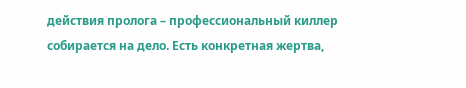действия пролога – профессиональный киллер собирается на дело. Есть конкретная жертва,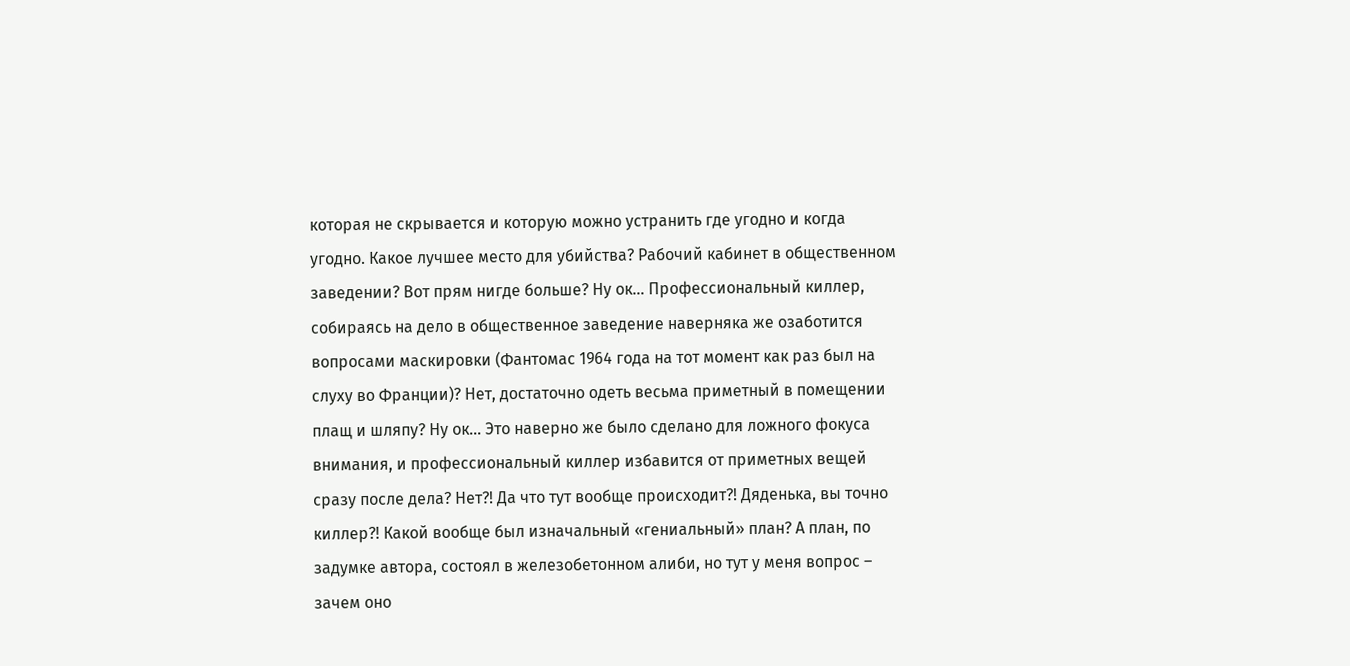которая не скрывается и которую можно устранить где угодно и когда угодно. Какое лучшее место для убийства? Рабочий кабинет в общественном заведении? Вот прям нигде больше? Ну ок… Профессиональный киллер, собираясь на дело в общественное заведение наверняка же озаботится вопросами маскировки (Фантомас 1964 года на тот момент как раз был на слуху во Франции)? Нет, достаточно одеть весьма приметный в помещении плащ и шляпу? Ну ок… Это наверно же было сделано для ложного фокуса внимания, и профессиональный киллер избавится от приметных вещей сразу после дела? Нет?! Да что тут вообще происходит?! Дяденька, вы точно киллер?! Какой вообще был изначальный «гениальный» план? А план, по задумке автора, состоял в железобетонном алиби, но тут у меня вопрос – зачем оно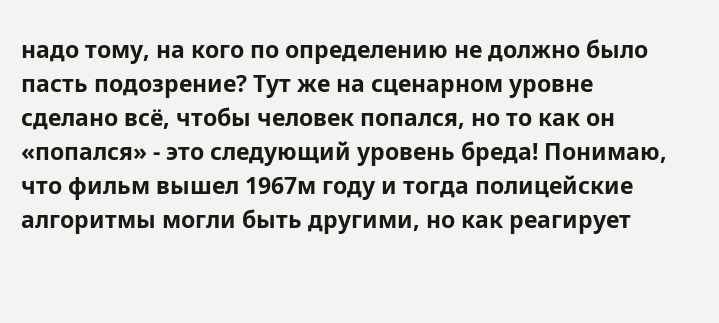надо тому, на кого по определению не должно было пасть подозрение? Тут же на сценарном уровне сделано всё, чтобы человек попался, но то как он «попался» - это следующий уровень бреда! Понимаю, что фильм вышел 1967м году и тогда полицейские алгоритмы могли быть другими, но как реагирует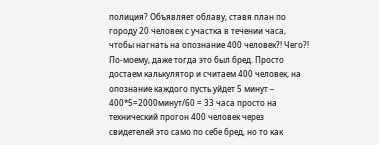полиция? Объявляет облаву, ставя план по городу 20 человек с участка в течении часа, чтобы нагнать на опознание 400 человек?! Чего?! По-моему, даже тогда это был бред. Просто достаем калькулятор и считаем 400 человек, на опознание каждого пусть уйдет 5 минут – 400*5=2000минут/60 = 33 часа просто на технический прогон 400 человек через свидетелей это само по себе бред, но то как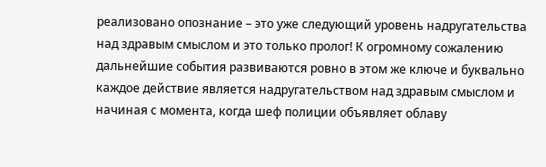реализовано опознание – это уже следующий уровень надругательства над здравым смыслом и это только пролог! К огромному сожалению дальнейшие события развиваются ровно в этом же ключе и буквально каждое действие является надругательством над здравым смыслом и начиная с момента, когда шеф полиции объявляет облаву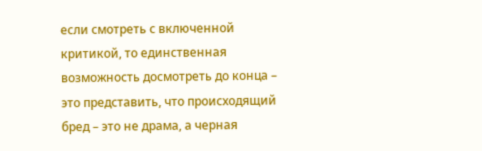если смотреть с включенной критикой, то единственная возможность досмотреть до конца – это представить, что происходящий бред – это не драма, а черная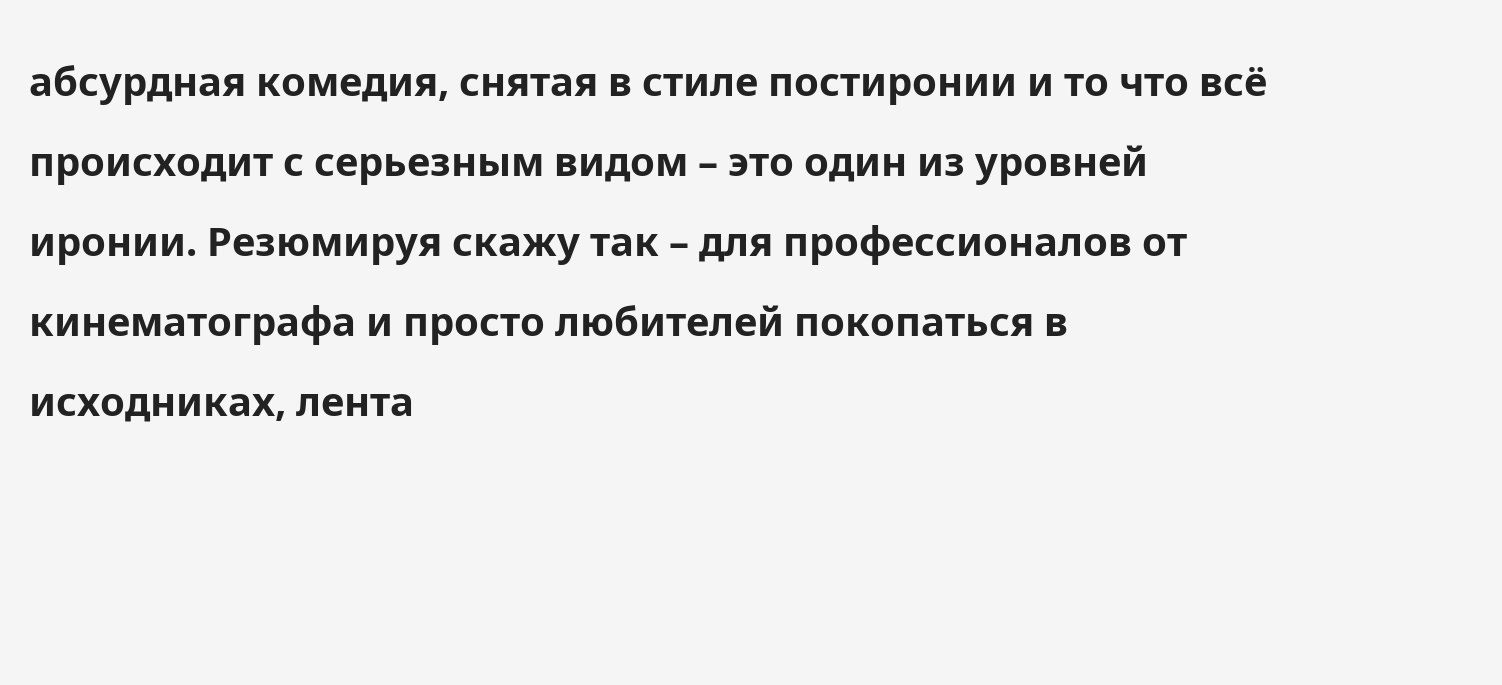абсурдная комедия, снятая в стиле постиронии и то что всё происходит с серьезным видом – это один из уровней иронии. Резюмируя скажу так – для профессионалов от кинематографа и просто любителей покопаться в исходниках, лента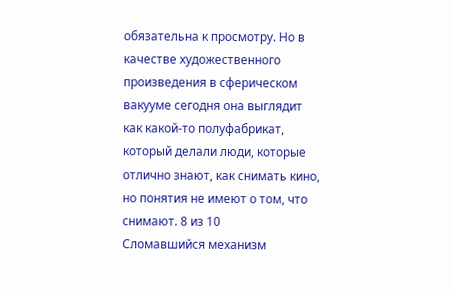обязательна к просмотру. Но в качестве художественного произведения в сферическом вакууме сегодня она выглядит как какой-то полуфабрикат, который делали люди, которые отлично знают, как снимать кино, но понятия не имеют о том, что снимают. 8 из 10
Сломавшийся механизм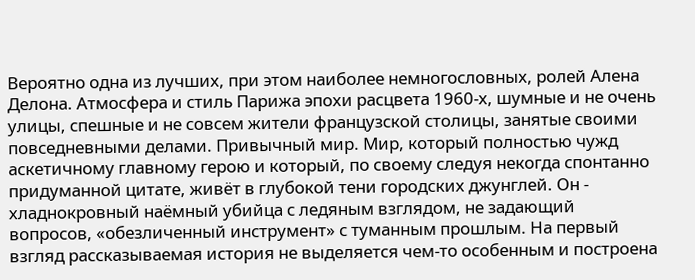Вероятно одна из лучших, при этом наиболее немногословных, ролей Алена Делона. Атмосфера и стиль Парижа эпохи расцвета 1960-х, шумные и не очень улицы, спешные и не совсем жители французской столицы, занятые своими повседневными делами. Привычный мир. Мир, который полностью чужд аскетичному главному герою и который, по своему следуя некогда спонтанно придуманной цитате, живёт в глубокой тени городских джунглей. Он - хладнокровный наёмный убийца с ледяным взглядом, не задающий вопросов, «обезличенный инструмент» с туманным прошлым. На первый взгляд рассказываемая история не выделяется чем-то особенным и построена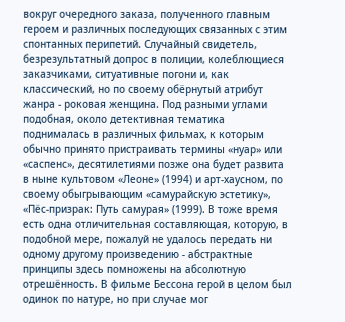вокруг очередного заказа, полученного главным героем и различных последующих связанных с этим спонтанных перипетий. Случайный свидетель, безрезультатный допрос в полиции, колеблющиеся заказчиками, ситуативные погони и, как классический, но по своему обёрнутый атрибут жанра - роковая женщина. Под разными углами подобная, около детективная тематика поднималась в различных фильмах, к которым обычно принято пристраивать термины «нуар» или «саспенс», десятилетиями позже она будет развита в ныне культовом «Леоне» (1994) и арт-хаусном, по своему обыгрывающим «самурайскую эстетику», «Пёс-призрак: Путь самурая» (1999). В тоже время есть одна отличительная составляющая, которую, в подобной мере, пожалуй не удалось передать ни одному другому произведению - абстрактные принципы здесь помножены на абсолютную отрешённость. В фильме Бессона герой в целом был одинок по натуре, но при случае мог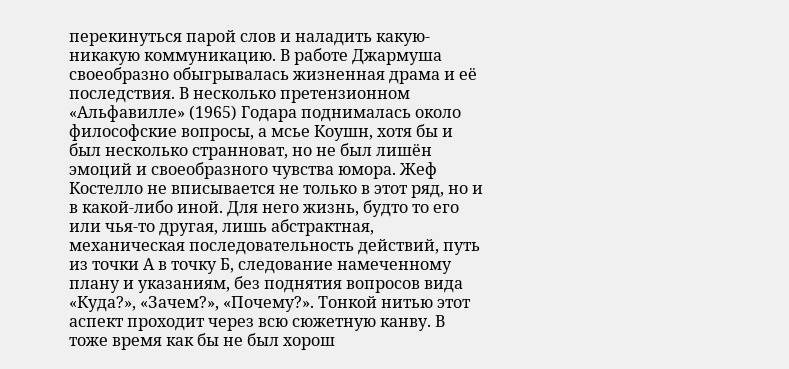перекинуться парой слов и наладить какую-никакую коммуникацию. В работе Джармуша своеобразно обыгрывалась жизненная драма и её последствия. В несколько претензионном «Альфавилле» (1965) Годара поднималась около философские вопросы, а мсье Коушн, хотя бы и был несколько странноват, но не был лишён эмоций и своеобразного чувства юмора. Жеф Костелло не вписывается не только в этот ряд, но и в какой-либо иной. Для него жизнь, будто то его или чья-то другая, лишь абстрактная, механическая последовательность действий, путь из точки А в точку Б, следование намеченному плану и указаниям, без поднятия вопросов вида «Куда?», «Зачем?», «Почему?». Тонкой нитью этот аспект проходит через всю сюжетную канву. В тоже время как бы не был хорош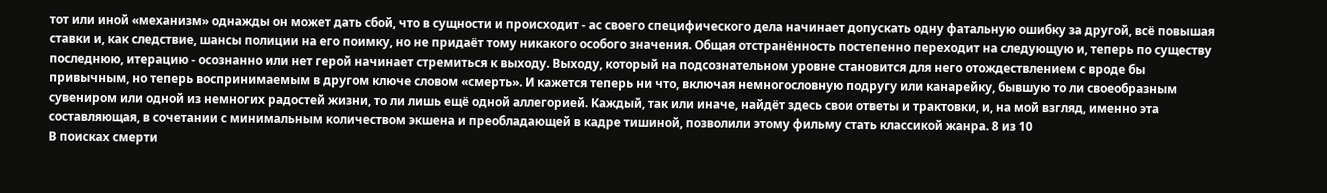тот или иной «механизм» однажды он может дать сбой, что в сущности и происходит - ас своего специфического дела начинает допускать одну фатальную ошибку за другой, всё повышая ставки и, как следствие, шансы полиции на его поимку, но не придаёт тому никакого особого значения. Общая отстранённость постепенно переходит на следующую и, теперь по существу последнюю, итерацию - осознанно или нет герой начинает стремиться к выходу. Выходу, который на подсознательном уровне становится для него отождествлением с вроде бы привычным, но теперь воспринимаемым в другом ключе словом «смерть». И кажется теперь ни что, включая немногословную подругу или канарейку, бывшую то ли своеобразным сувениром или одной из немногих радостей жизни, то ли лишь ещё одной аллегорией. Каждый, так или иначе, найдёт здесь свои ответы и трактовки, и, на мой взгляд, именно эта составляющая, в сочетании с минимальным количеством экшена и преобладающей в кадре тишиной, позволили этому фильму стать классикой жанра. 8 из 10
В поисках смерти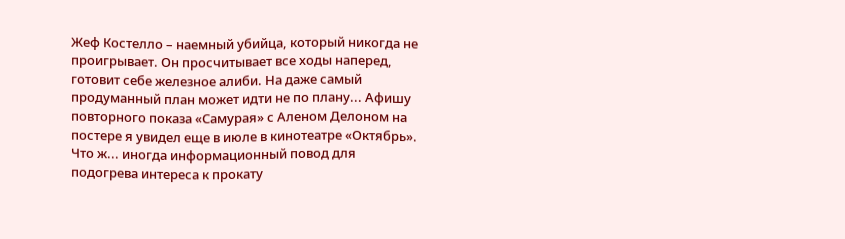Жеф Костелло – наемный убийца, который никогда не проигрывает. Он просчитывает все ходы наперед, готовит себе железное алиби. На даже самый продуманный план может идти не по плану... Афишу повторного показа «Самурая» с Аленом Делоном на постере я увидел еще в июле в кинотеатре «Октябрь». Что ж... иногда информационный повод для подогрева интереса к прокату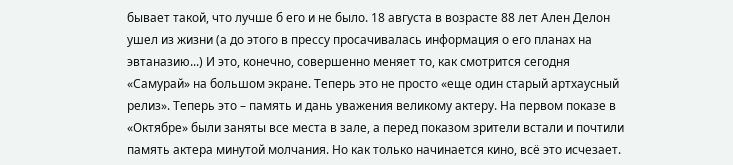бывает такой, что лучше б его и не было. 18 августа в возрасте 88 лет Ален Делон ушел из жизни (а до этого в прессу просачивалась информация о его планах на эвтаназию...) И это, конечно, совершенно меняет то, как смотрится сегодня «Самурай» на большом экране. Теперь это не просто «еще один старый артхаусный релиз». Теперь это – память и дань уважения великому актеру. На первом показе в «Октябре» были заняты все места в зале, а перед показом зрители встали и почтили память актера минутой молчания. Но как только начинается кино, всё это исчезает.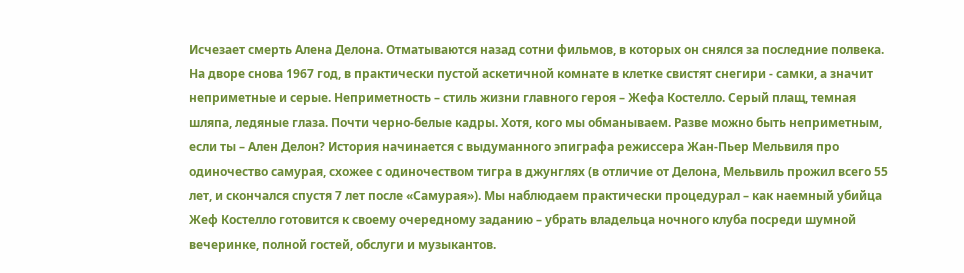Исчезает смерть Алена Делона. Отматываются назад сотни фильмов, в которых он снялся за последние полвека. На дворе снова 1967 год, в практически пустой аскетичной комнате в клетке свистят снегири - самки, а значит неприметные и серые. Неприметность – стиль жизни главного героя – Жефа Костелло. Серый плащ, темная шляпа, ледяные глаза. Почти черно-белые кадры. Хотя, кого мы обманываем. Разве можно быть неприметным, если ты – Ален Делон? История начинается с выдуманного эпиграфа режиссера Жан-Пьер Мельвиля про одиночество самурая, схожее с одиночеством тигра в джунглях (в отличие от Делона, Мельвиль прожил всего 55 лет, и скончался спустя 7 лет после «Самурая»). Мы наблюдаем практически процедурал – как наемный убийца Жеф Костелло готовится к своему очередному заданию – убрать владельца ночного клуба посреди шумной вечеринке, полной гостей, обслуги и музыкантов.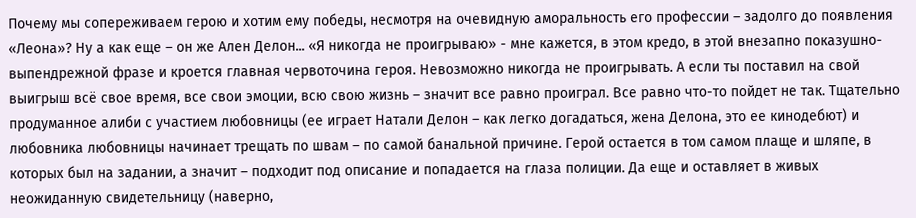Почему мы сопереживаем герою и хотим ему победы, несмотря на очевидную аморальность его профессии – задолго до появления «Леона»? Ну а как еще – он же Ален Делон... «Я никогда не проигрываю» - мне кажется, в этом кредо, в этой внезапно показушно-выпендрежной фразе и кроется главная червоточина героя. Невозможно никогда не проигрывать. А если ты поставил на свой выигрыш всё свое время, все свои эмоции, всю свою жизнь – значит все равно проиграл. Все равно что-то пойдет не так. Тщательно продуманное алиби с участием любовницы (ее играет Натали Делон – как легко догадаться, жена Делона, это ее кинодебют) и любовника любовницы начинает трещать по швам – по самой банальной причине. Герой остается в том самом плаще и шляпе, в которых был на задании, а значит – подходит под описание и попадается на глаза полиции. Да еще и оставляет в живых неожиданную свидетельницу (наверно,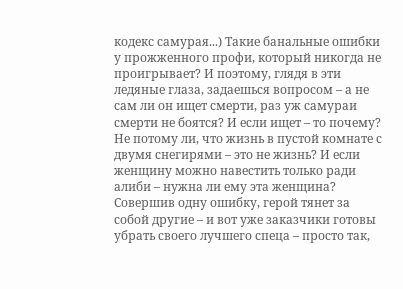кодекс самурая...) Такие банальные ошибки у прожженного профи, который никогда не проигрывает? И поэтому, глядя в эти ледяные глаза, задаешься вопросом – а не сам ли он ищет смерти, раз уж самураи смерти не боятся? И если ищет – то почему? Не потому ли, что жизнь в пустой комнате с двумя снегирями – это не жизнь? И если женщину можно навестить только ради алиби – нужна ли ему эта женщина? Совершив одну ошибку, герой тянет за собой другие – и вот уже заказчики готовы убрать своего лучшего спеца – просто так,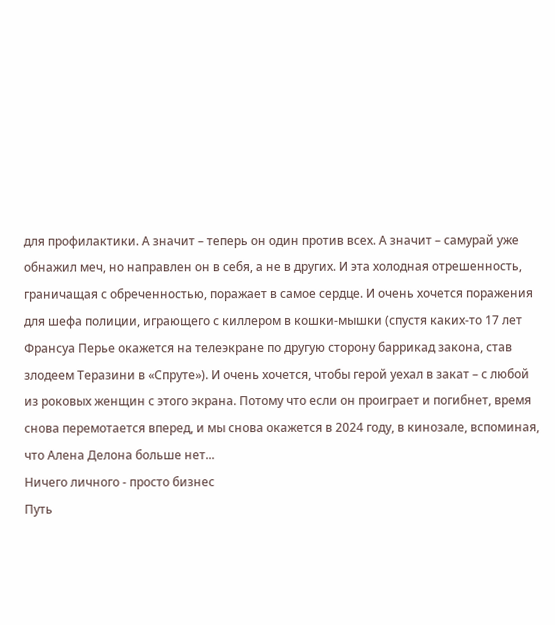для профилактики. А значит – теперь он один против всех. А значит – самурай уже обнажил меч, но направлен он в себя, а не в других. И эта холодная отрешенность, граничащая с обреченностью, поражает в самое сердце. И очень хочется поражения для шефа полиции, играющего с киллером в кошки-мышки (спустя каких-то 17 лет Франсуа Перье окажется на телеэкране по другую сторону баррикад закона, став злодеем Теразини в «Спруте»). И очень хочется, чтобы герой уехал в закат – с любой из роковых женщин с этого экрана. Потому что если он проиграет и погибнет, время снова перемотается вперед, и мы снова окажется в 2024 году, в кинозале, вспоминая, что Алена Делона больше нет...
Ничего личного - просто бизнес
Путь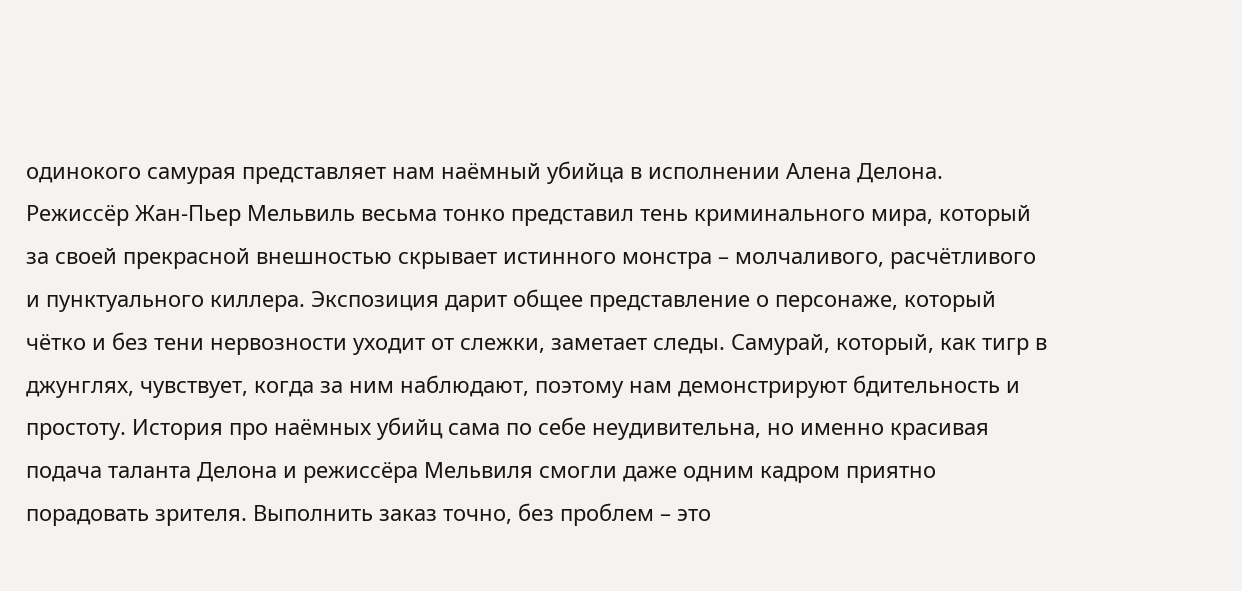одинокого самурая представляет нам наёмный убийца в исполнении Алена Делона. Режиссёр Жан-Пьер Мельвиль весьма тонко представил тень криминального мира, который за своей прекрасной внешностью скрывает истинного монстра – молчаливого, расчётливого и пунктуального киллера. Экспозиция дарит общее представление о персонаже, который чётко и без тени нервозности уходит от слежки, заметает следы. Самурай, который, как тигр в джунглях, чувствует, когда за ним наблюдают, поэтому нам демонстрируют бдительность и простоту. История про наёмных убийц сама по себе неудивительна, но именно красивая подача таланта Делона и режиссёра Мельвиля смогли даже одним кадром приятно порадовать зрителя. Выполнить заказ точно, без проблем – это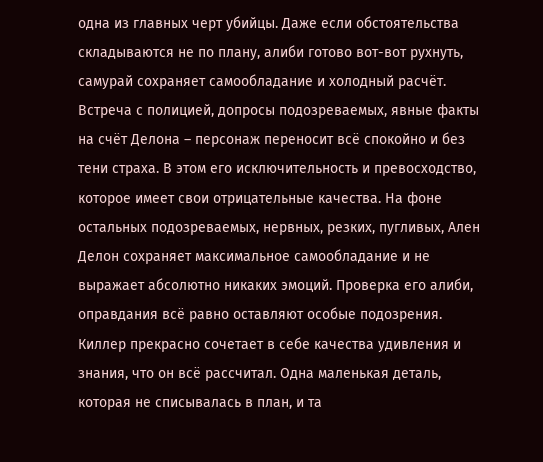одна из главных черт убийцы. Даже если обстоятельства складываются не по плану, алиби готово вот-вот рухнуть, самурай сохраняет самообладание и холодный расчёт. Встреча с полицией, допросы подозреваемых, явные факты на счёт Делона – персонаж переносит всё спокойно и без тени страха. В этом его исключительность и превосходство, которое имеет свои отрицательные качества. На фоне остальных подозреваемых, нервных, резких, пугливых, Ален Делон сохраняет максимальное самообладание и не выражает абсолютно никаких эмоций. Проверка его алиби, оправдания всё равно оставляют особые подозрения. Киллер прекрасно сочетает в себе качества удивления и знания, что он всё рассчитал. Одна маленькая деталь, которая не списывалась в план, и та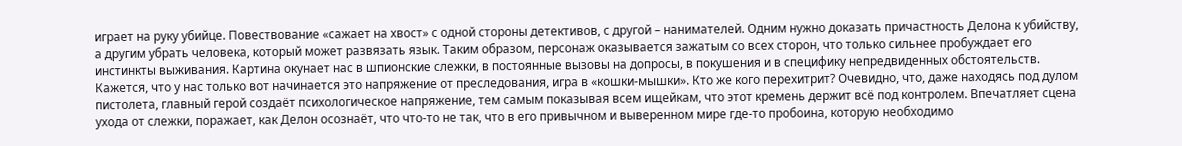играет на руку убийце. Повествование «сажает на хвост» с одной стороны детективов, с другой – нанимателей. Одним нужно доказать причастность Делона к убийству, а другим убрать человека, который может развязать язык. Таким образом, персонаж оказывается зажатым со всех сторон, что только сильнее пробуждает его инстинкты выживания. Картина окунает нас в шпионские слежки, в постоянные вызовы на допросы, в покушения и в специфику непредвиденных обстоятельств. Кажется, что у нас только вот начинается это напряжение от преследования, игра в «кошки-мышки». Кто же кого перехитрит? Очевидно, что, даже находясь под дулом пистолета, главный герой создаёт психологическое напряжение, тем самым показывая всем ищейкам, что этот кремень держит всё под контролем. Впечатляет сцена ухода от слежки, поражает, как Делон осознаёт, что что-то не так, что в его привычном и выверенном мире где-то пробоина, которую необходимо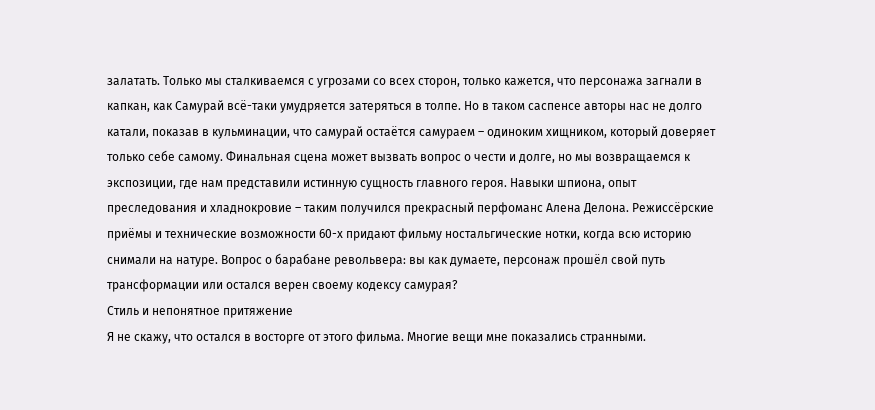залатать. Только мы сталкиваемся с угрозами со всех сторон, только кажется, что персонажа загнали в капкан, как Самурай всё-таки умудряется затеряться в толпе. Но в таком саспенсе авторы нас не долго катали, показав в кульминации, что самурай остаётся самураем – одиноким хищником, который доверяет только себе самому. Финальная сцена может вызвать вопрос о чести и долге, но мы возвращаемся к экспозиции, где нам представили истинную сущность главного героя. Навыки шпиона, опыт преследования и хладнокровие – таким получился прекрасный перфоманс Алена Делона. Режиссёрские приёмы и технические возможности 60-х придают фильму ностальгические нотки, когда всю историю снимали на натуре. Вопрос о барабане револьвера: вы как думаете, персонаж прошёл свой путь трансформации или остался верен своему кодексу самурая?
Стиль и непонятное притяжение
Я не скажу, что остался в восторге от этого фильма. Многие вещи мне показались странными.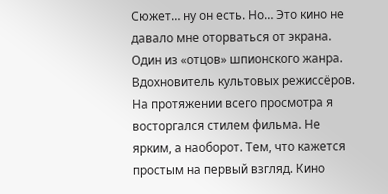Сюжет… ну он есть. Но… Это кино не давало мне оторваться от экрана. Один из «отцов» шпионского жанра. Вдохновитель культовых режиссёров. На протяжении всего просмотра я восторгался стилем фильма. Не ярким, а наоборот. Тем, что кажется простым на первый взгляд. Кино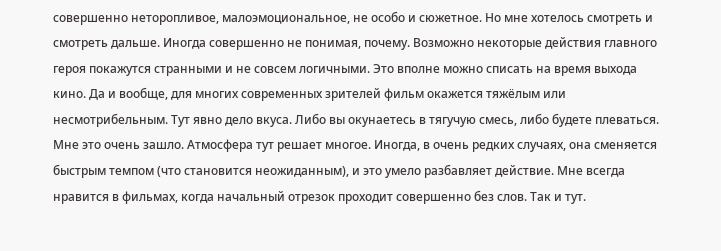совершенно неторопливое, малоэмоциональное, не особо и сюжетное. Но мне хотелось смотреть и смотреть дальше. Иногда совершенно не понимая, почему. Возможно некоторые действия главного героя покажутся странными и не совсем логичными. Это вполне можно списать на время выхода кино. Да и вообще, для многих современных зрителей фильм окажется тяжёлым или несмотрибельным. Тут явно дело вкуса. Либо вы окунаетесь в тягучую смесь, либо будете плеваться. Мне это очень зашло. Атмосфера тут решает многое. Иногда, в очень редких случаях, она сменяется быстрым темпом (что становится неожиданным), и это умело разбавляет действие. Мне всегда нравится в фильмах, когда начальный отрезок проходит совершенно без слов. Так и тут.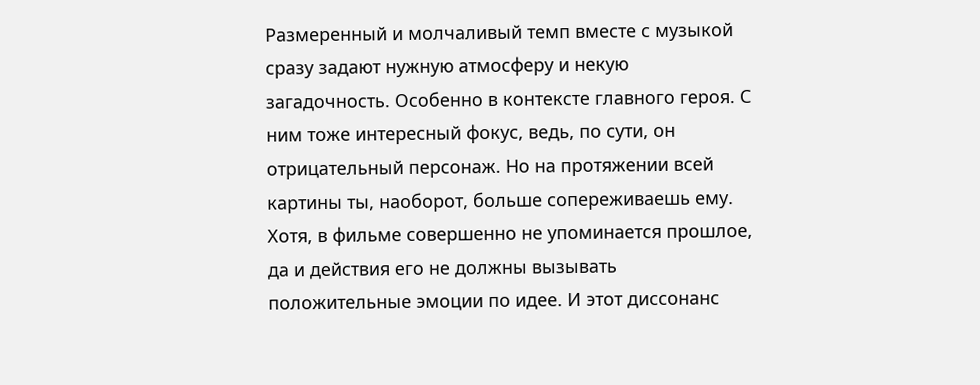Размеренный и молчаливый темп вместе с музыкой сразу задают нужную атмосферу и некую загадочность. Особенно в контексте главного героя. С ним тоже интересный фокус, ведь, по сути, он отрицательный персонаж. Но на протяжении всей картины ты, наоборот, больше сопереживаешь ему. Хотя, в фильме совершенно не упоминается прошлое, да и действия его не должны вызывать положительные эмоции по идее. И этот диссонанс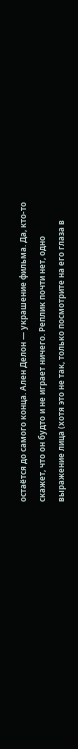остаётся до самого конца. Ален Делон — украшение фильма. Да, кто-то скажет, что он будто и не играет ничего. Реплик почти нет, одно выражение лица (хотя это не так, только посмотрите на его глаза в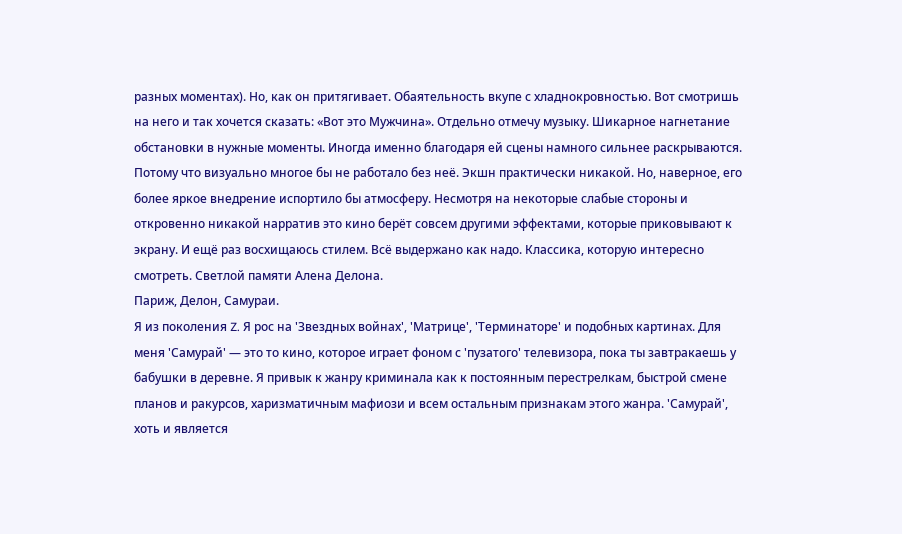разных моментах). Но, как он притягивает. Обаятельность вкупе с хладнокровностью. Вот смотришь на него и так хочется сказать: «Вот это Мужчина». Отдельно отмечу музыку. Шикарное нагнетание обстановки в нужные моменты. Иногда именно благодаря ей сцены намного сильнее раскрываются. Потому что визуально многое бы не работало без неё. Экшн практически никакой. Но, наверное, его более яркое внедрение испортило бы атмосферу. Несмотря на некоторые слабые стороны и откровенно никакой нарратив это кино берёт совсем другими эффектами, которые приковывают к экрану. И ещё раз восхищаюсь стилем. Всё выдержано как надо. Классика, которую интересно смотреть. Светлой памяти Алена Делона.
Париж, Делон, Самураи.
Я из поколения Z. Я рос на 'Звездных войнах', 'Матрице', 'Терминаторе' и подобных картинах. Для меня 'Самурай' — это то кино, которое играет фоном с 'пузатого' телевизора, пока ты завтракаешь у бабушки в деревне. Я привык к жанру криминала как к постоянным перестрелкам, быстрой смене планов и ракурсов, харизматичным мафиози и всем остальным признакам этого жанра. 'Самурай', хоть и является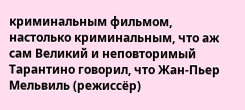криминальным фильмом, настолько криминальным, что аж сам Великий и неповторимый Тарантино говорил, что Жан-Пьер Мельвиль (режиссёр)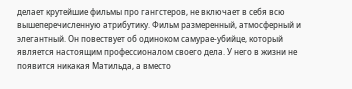делает крутейшие фильмы про гангстеров, не включает в себя всю вышеперечисленную атрибутику. Фильм размеренный, атмосферный и элегантный. Он повествует об одиноком самурае-убийце, который является настоящим профессионалом своего дела. У него в жизни не появится никакая Матильда, а вместо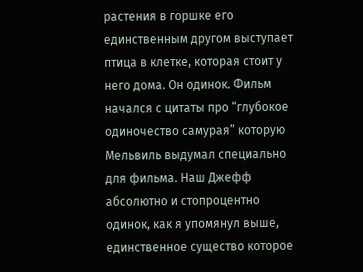растения в горшке его единственным другом выступает птица в клетке, которая стоит у него дома. Он одинок. Фильм начался с цитаты про “глубокое одиночество самурая” которую Мельвиль выдумал специально для фильма. Наш Джефф абсолютно и стопроцентно одинок, как я упомянул выше, единственное существо которое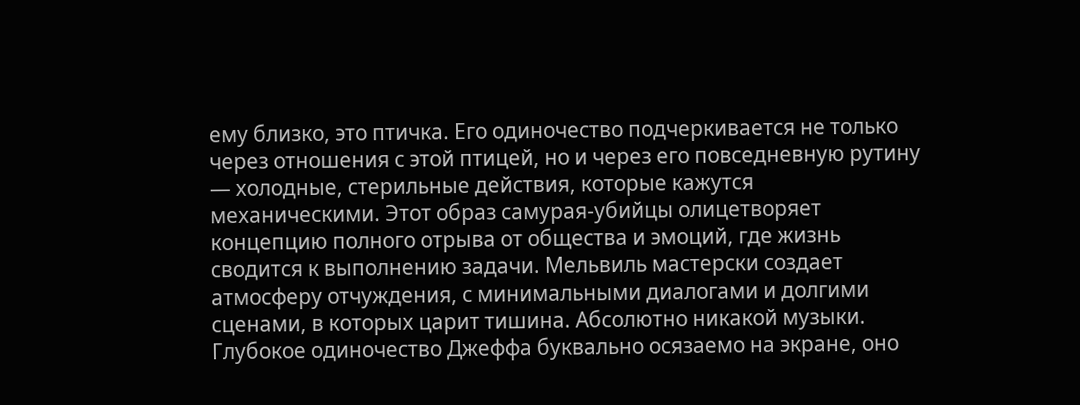ему близко, это птичка. Его одиночество подчеркивается не только через отношения с этой птицей, но и через его повседневную рутину — холодные, стерильные действия, которые кажутся механическими. Этот образ самурая-убийцы олицетворяет концепцию полного отрыва от общества и эмоций, где жизнь сводится к выполнению задачи. Мельвиль мастерски создает атмосферу отчуждения, с минимальными диалогами и долгими сценами, в которых царит тишина. Абсолютно никакой музыки. Глубокое одиночество Джеффа буквально осязаемо на экране, оно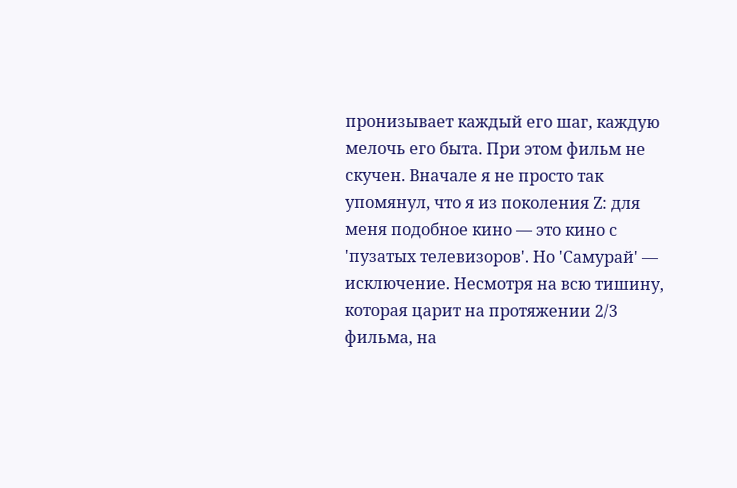пронизывает каждый его шаг, каждую мелочь его быта. При этом фильм не скучен. Вначале я не просто так упомянул, что я из поколения Z: для меня подобное кино — это кино с 'пузатых телевизоров'. Но 'Самурай' — исключение. Несмотря на всю тишину, которая царит на протяжении 2/3 фильма, на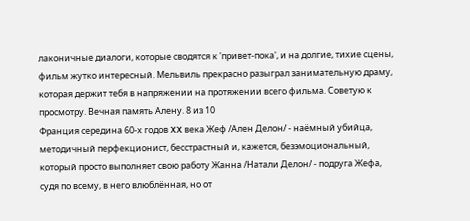лаконичные диалоги, которые сводятся к 'привет-пока', и на долгие, тихие сцены, фильм жутко интересный. Мельвиль прекрасно разыграл занимательную драму, которая держит тебя в напряжении на протяжении всего фильма. Советую к просмотру. Вечная память Алену. 8 из 10
Франция середина 60-х годов XX века Жеф /Ален Делон/ - наёмный убийца, методичный перфекционист, бесстрастный и, кажется, безэмоциональный, который просто выполняет свою работу Жанна /Натали Делон/ - подруга Жефа, судя по всему, в него влюблённая, но от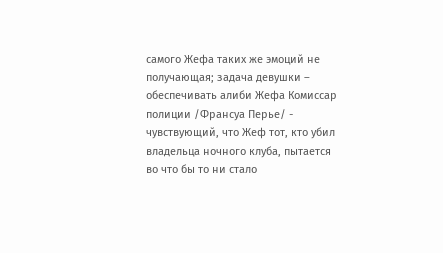самого Жефа таких же эмоций не получающая; задача девушки – обеспечивать алиби Жефа Комиссар полиции /Франсуа Перье/ - чувствующий, что Жеф тот, кто убил владельца ночного клуба, пытается во что бы то ни стало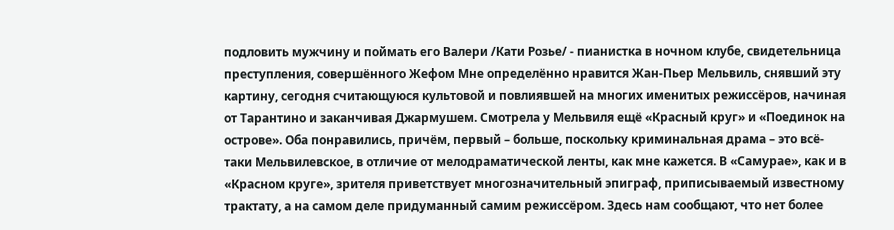подловить мужчину и поймать его Валери /Кати Розье/ - пианистка в ночном клубе, свидетельница преступления, совершённого Жефом Мне определённо нравится Жан-Пьер Мельвиль, снявший эту картину, сегодня считающуюся культовой и повлиявшей на многих именитых режиссёров, начиная от Тарантино и заканчивая Джармушем. Смотрела у Мельвиля ещё «Красный круг» и «Поединок на острове». Оба понравились, причём, первый – больше, поскольку криминальная драма – это всё-таки Мельвилевское, в отличие от мелодраматической ленты, как мне кажется. В «Самурае», как и в «Красном круге», зрителя приветствует многозначительный эпиграф, приписываемый известному трактату, а на самом деле придуманный самим режиссёром. Здесь нам сообщают, что нет более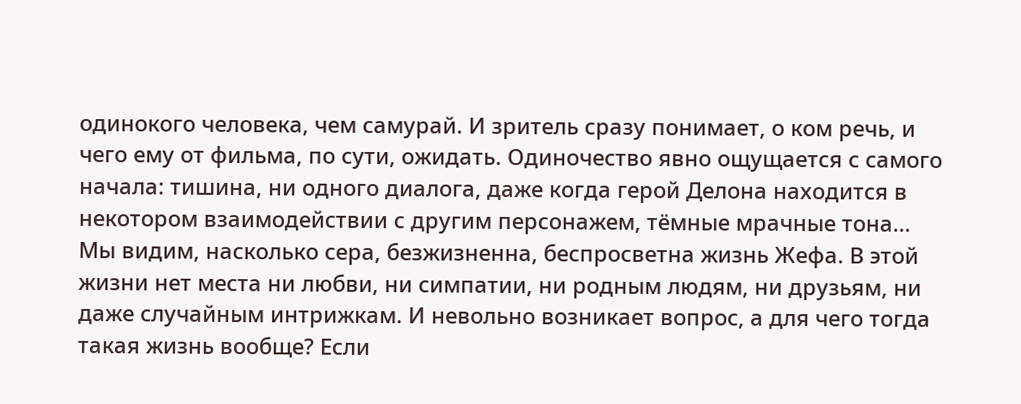одинокого человека, чем самурай. И зритель сразу понимает, о ком речь, и чего ему от фильма, по сути, ожидать. Одиночество явно ощущается с самого начала: тишина, ни одного диалога, даже когда герой Делона находится в некотором взаимодействии с другим персонажем, тёмные мрачные тона… Мы видим, насколько сера, безжизненна, беспросветна жизнь Жефа. В этой жизни нет места ни любви, ни симпатии, ни родным людям, ни друзьям, ни даже случайным интрижкам. И невольно возникает вопрос, а для чего тогда такая жизнь вообще? Если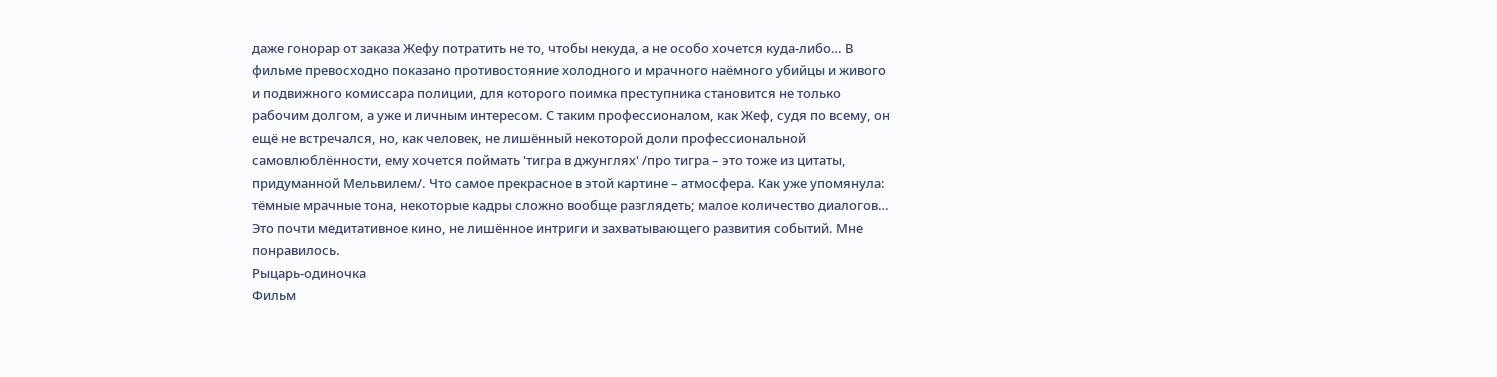даже гонорар от заказа Жефу потратить не то, чтобы некуда, а не особо хочется куда-либо… В фильме превосходно показано противостояние холодного и мрачного наёмного убийцы и живого и подвижного комиссара полиции, для которого поимка преступника становится не только рабочим долгом, а уже и личным интересом. С таким профессионалом, как Жеф, судя по всему, он ещё не встречался, но, как человек, не лишённый некоторой доли профессиональной самовлюблённости, ему хочется поймать 'тигра в джунглях' /про тигра – это тоже из цитаты, придуманной Мельвилем/. Что самое прекрасное в этой картине – атмосфера. Как уже упомянула: тёмные мрачные тона, некоторые кадры сложно вообще разглядеть; малое количество диалогов… Это почти медитативное кино, не лишённое интриги и захватывающего развития событий. Мне понравилось.
Рыцарь-одиночка
Фильм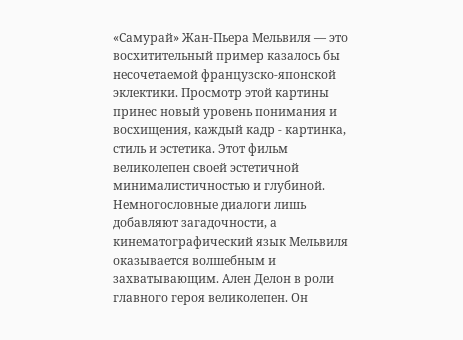«Самурай» Жан-Пьера Мельвиля — это восхитительный пример казалось бы несочетаемой французско-японской эклектики. Просмотр этой картины принес новый уровень понимания и восхищения, каждый кадр - картинка, стиль и эстетика. Этот фильм великолепен своей эстетичной минималистичностью и глубиной. Немногословные диалоги лишь добавляют загадочности, а кинематографический язык Мельвиля оказывается волшебным и захватывающим. Ален Делон в роли главного героя великолепен. Он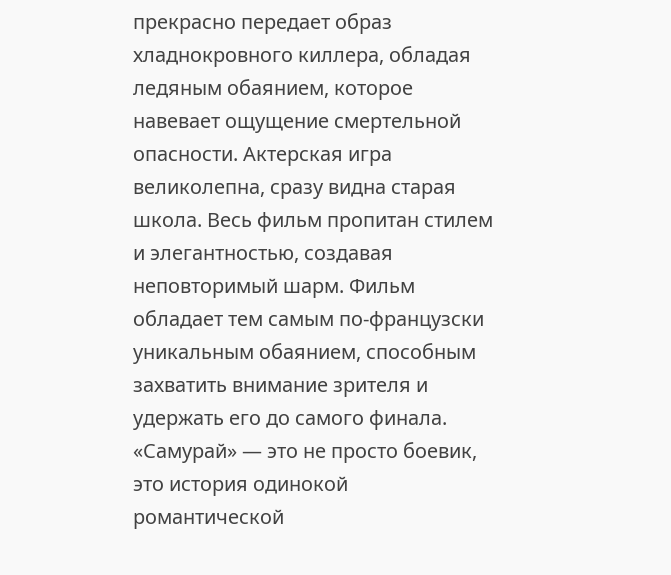прекрасно передает образ хладнокровного киллера, обладая ледяным обаянием, которое навевает ощущение смертельной опасности. Актерская игра великолепна, сразу видна старая школа. Весь фильм пропитан стилем и элегантностью, создавая неповторимый шарм. Фильм обладает тем самым по-французски уникальным обаянием, способным захватить внимание зрителя и удержать его до самого финала. «Самурай» — это не просто боевик, это история одинокой романтической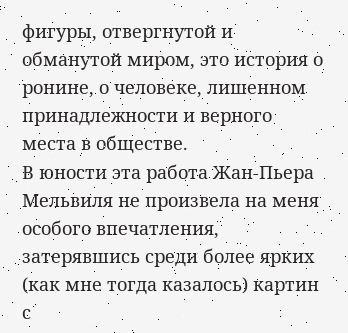фигуры, отвергнутой и обманутой миром, это история о ронине, о человеке, лишенном принадлежности и верного места в обществе.
В юности эта работа Жан-Пьера Мельвиля не произвела на меня особого впечатления, затерявшись среди более ярких (как мне тогда казалось) картин с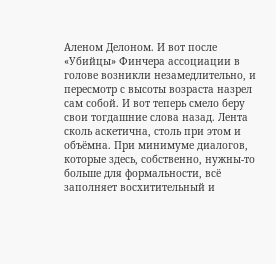Аленом Делоном. И вот после «Убийцы» Финчера ассоциации в голове возникли незамедлительно, и пересмотр с высоты возраста назрел сам собой. И вот теперь смело беру свои тогдашние слова назад. Лента сколь аскетична, столь при этом и объёмна. При минимуме диалогов, которые здесь, собственно, нужны-то больше для формальности, всё заполняет восхитительный и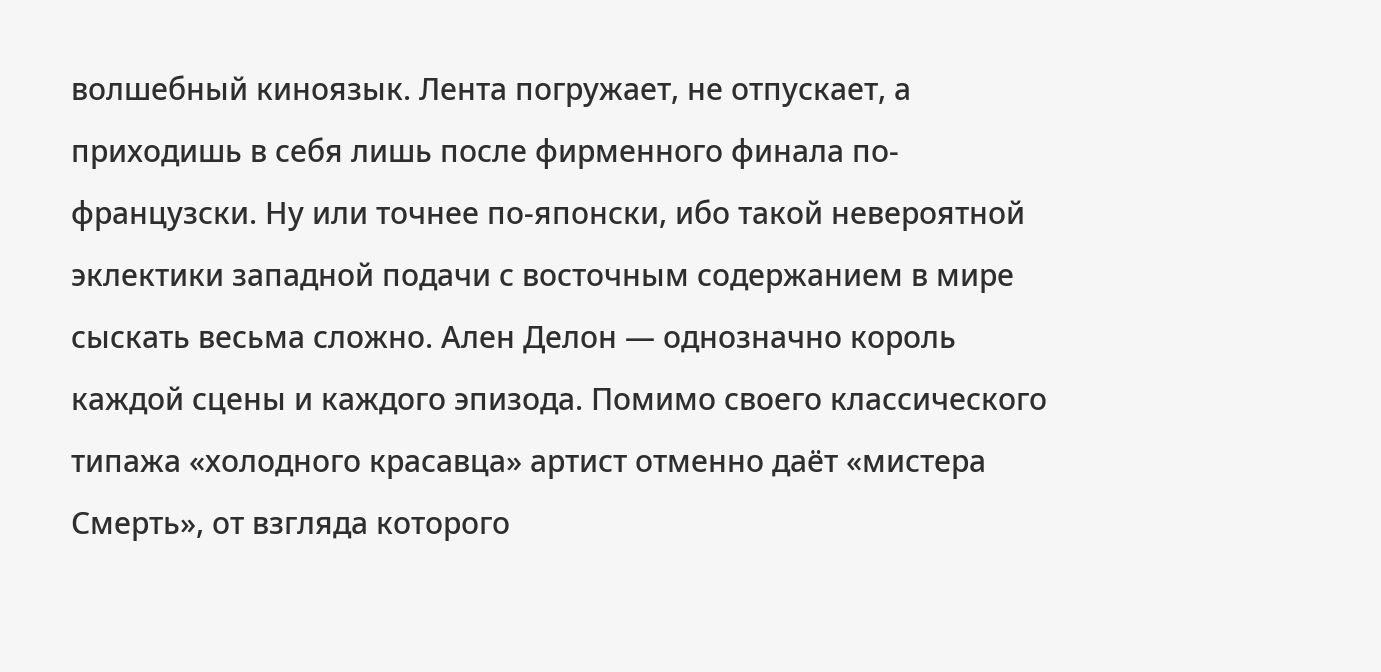волшебный киноязык. Лента погружает, не отпускает, а приходишь в себя лишь после фирменного финала по-французски. Ну или точнее по-японски, ибо такой невероятной эклектики западной подачи с восточным содержанием в мире сыскать весьма сложно. Ален Делон — однозначно король каждой сцены и каждого эпизода. Помимо своего классического типажа «холодного красавца» артист отменно даёт «мистера Смерть», от взгляда которого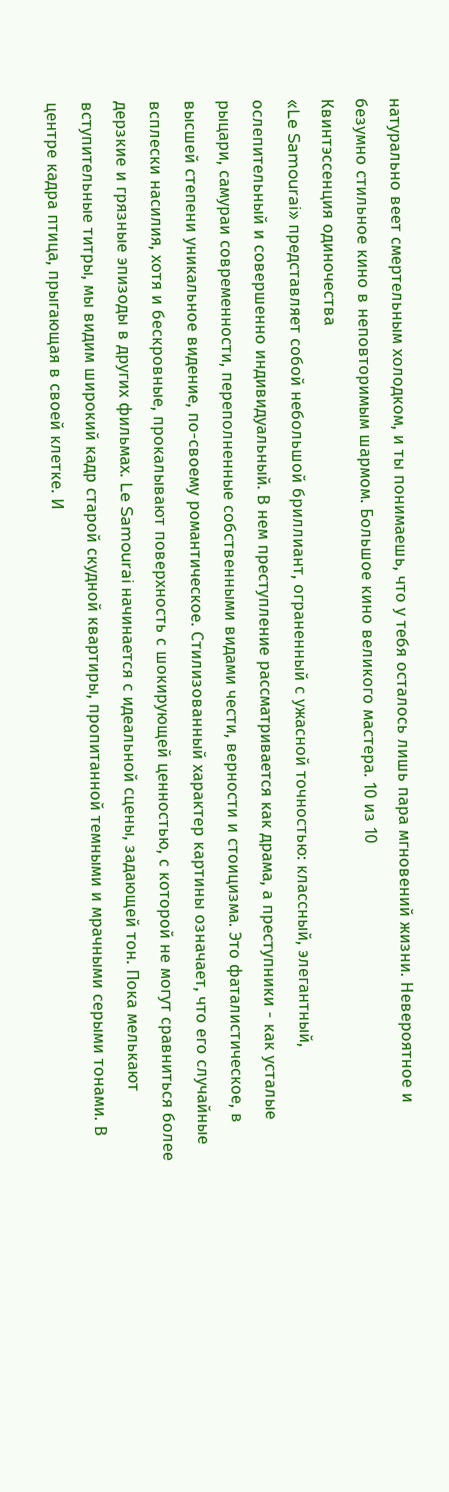натурально веет смертельным холодком, и ты понимаешь, что у тебя осталось лишь пара мгновений жизни. Невероятное и безумно стильное кино в неповторимым шармом. Большое кино великого мастера. 10 из 10
Квинтэссенция одиночества
«Le Samourai» представляет собой небольшой бриллиант, ограненный с ужасной точностью: классный, элегантный, ослепительный и совершенно индивидуальный. В нем преступление рассматривается как драма, а преступники - как усталые рыцари, самураи современности, переполненные собственными видами чести, верности и стоицизма. Это фаталистическое, в высшей степени уникальное видение, по-своему романтическое. Стилизованный характер картины означает, что его случайные всплески насилия, хотя и бескровные, прокалывают поверхность с шокирующей ценностью, с которой не могут сравниться более дерзкие и грязные эпизоды в других фильмах. Le Samourai начинается с идеальной сцены, задающей тон. Пока мелькают вступительные титры, мы видим широкий кадр старой скудной квартиры, пропитанной темными и мрачными серыми тонами. В центре кадра птица, прыгающая в своей клетке. И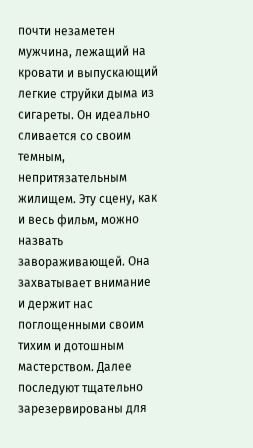почти незаметен мужчина, лежащий на кровати и выпускающий легкие струйки дыма из сигареты. Он идеально сливается со своим темным, непритязательным жилищем. Эту сцену, как и весь фильм, можно назвать завораживающей. Она захватывает внимание и держит нас поглощенными своим тихим и дотошным мастерством. Далее последуют тщательно зарезервированы для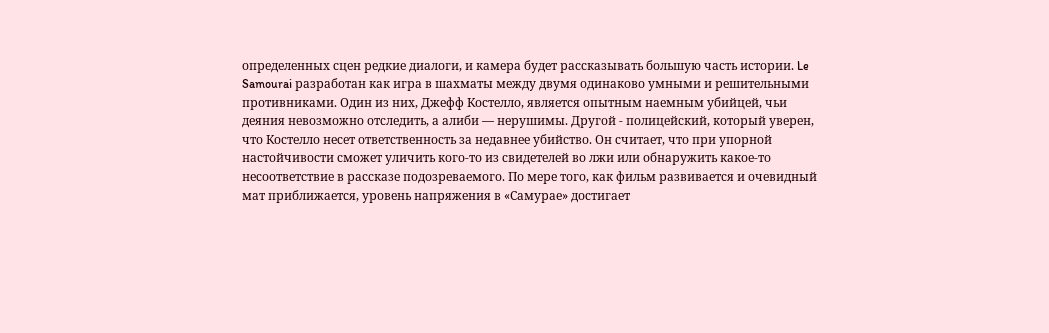определенных сцен редкие диалоги, и камера будет рассказывать большую часть истории. Le Samourai разработан как игра в шахматы между двумя одинаково умными и решительными противниками. Один из них, Джефф Костелло, является опытным наемным убийцей, чьи деяния невозможно отследить, а алиби — нерушимы. Другой - полицейский, который уверен, что Костелло несет ответственность за недавнее убийство. Он считает, что при упорной настойчивости сможет уличить кого-то из свидетелей во лжи или обнаружить какое-то несоответствие в рассказе подозреваемого. По мере того, как фильм развивается и очевидный мат приближается, уровень напряжения в «Самурае» достигает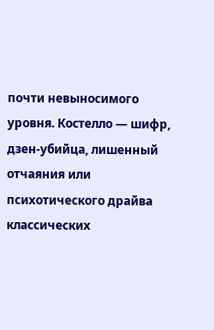почти невыносимого уровня. Костелло — шифр, дзен-убийца, лишенный отчаяния или психотического драйва классических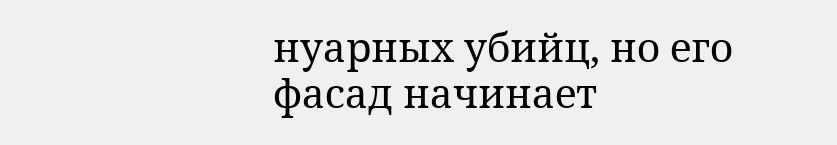нуарных убийц, но его фасад начинает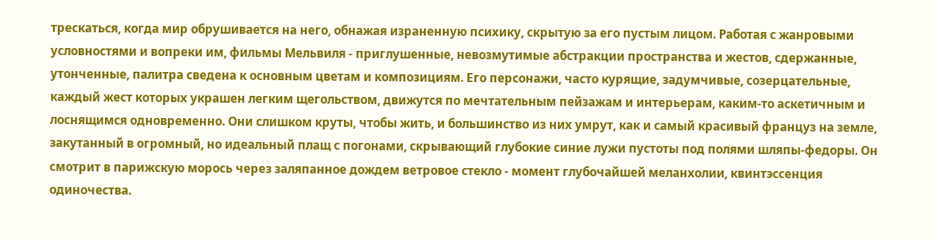трескаться, когда мир обрушивается на него, обнажая израненную психику, скрытую за его пустым лицом. Работая с жанровыми условностями и вопреки им, фильмы Мельвиля - приглушенные, невозмутимые абстракции пространства и жестов, сдержанные, утонченные, палитра сведена к основным цветам и композициям. Его персонажи, часто курящие, задумчивые, созерцательные, каждый жест которых украшен легким щегольством, движутся по мечтательным пейзажам и интерьерам, каким-то аскетичным и лоснящимся одновременно. Они слишком круты, чтобы жить, и большинство из них умрут, как и самый красивый француз на земле, закутанный в огромный, но идеальный плащ с погонами, скрывающий глубокие синие лужи пустоты под полями шляпы-федоры. Он смотрит в парижскую морось через заляпанное дождем ветровое стекло - момент глубочайшей меланхолии, квинтэссенция одиночества.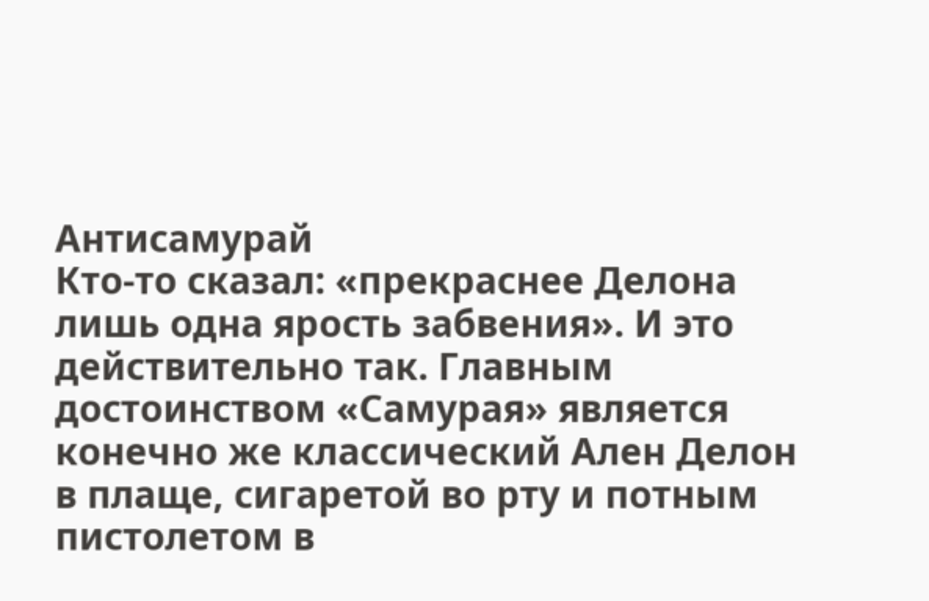Антисамурай
Кто-то сказал: «прекраснее Делона лишь одна ярость забвения». И это действительно так. Главным достоинством «Самурая» является конечно же классический Ален Делон в плаще, сигаретой во рту и потным пистолетом в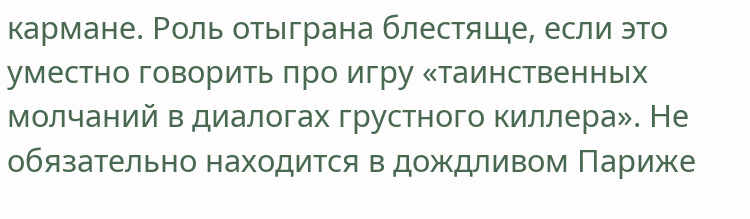кармане. Роль отыграна блестяще, если это уместно говорить про игру «таинственных молчаний в диалогах грустного киллера». Не обязательно находится в дождливом Париже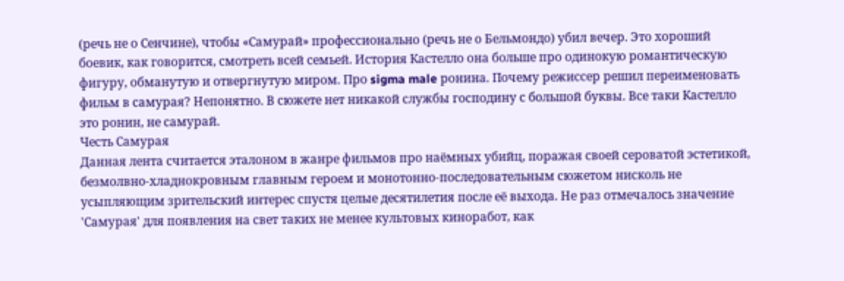(речь не о Сенчине), чтобы «Самурай» профессионально (речь не о Бельмондо) убил вечер. Это хороший боевик, как говорится, смотреть всей семьей. История Кастелло она больше про одинокую романтическую фигуру, обманутую и отвергнутую миром. Про sigma male ронина. Почему режиссер решил переименовать фильм в самурая? Непонятно. В сюжете нет никакой службы господину с большой буквы. Все таки Кастелло это ронин, не самурай.
Честь Самурая
Данная лента считается эталоном в жанре фильмов про наёмных убийц, поражая своей сероватой эстетикой, безмолвно-хладнокровным главным героем и монотонно-последовательным сюжетом нисколь не усыпляющим зрительский интерес спустя целые десятилетия после её выхода. Не раз отмечалось значение 'Самурая' для появления на свет таких не менее культовых киноработ, как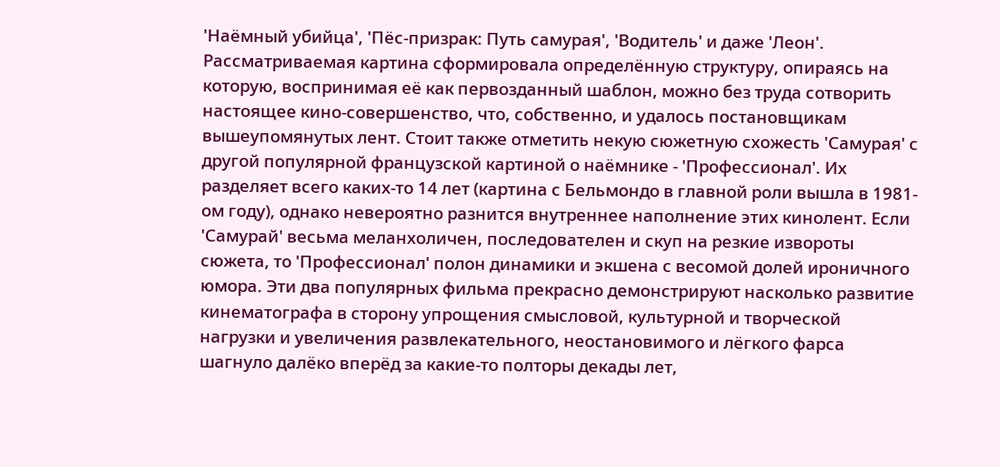'Наёмный убийца', 'Пёс-призрак: Путь самурая', 'Водитель' и даже 'Леон'. Рассматриваемая картина сформировала определённую структуру, опираясь на которую, воспринимая её как первозданный шаблон, можно без труда сотворить настоящее кино-совершенство, что, собственно, и удалось постановщикам вышеупомянутых лент. Стоит также отметить некую сюжетную схожесть 'Самурая' с другой популярной французской картиной о наёмнике - 'Профессионал'. Их разделяет всего каких-то 14 лет (картина с Бельмондо в главной роли вышла в 1981-ом году), однако невероятно разнится внутреннее наполнение этих кинолент. Если 'Самурай' весьма меланхоличен, последователен и скуп на резкие извороты сюжета, то 'Профессионал' полон динамики и экшена с весомой долей ироничного юмора. Эти два популярных фильма прекрасно демонстрируют насколько развитие кинематографа в сторону упрощения смысловой, культурной и творческой нагрузки и увеличения развлекательного, неостановимого и лёгкого фарса шагнуло далёко вперёд за какие-то полторы декады лет,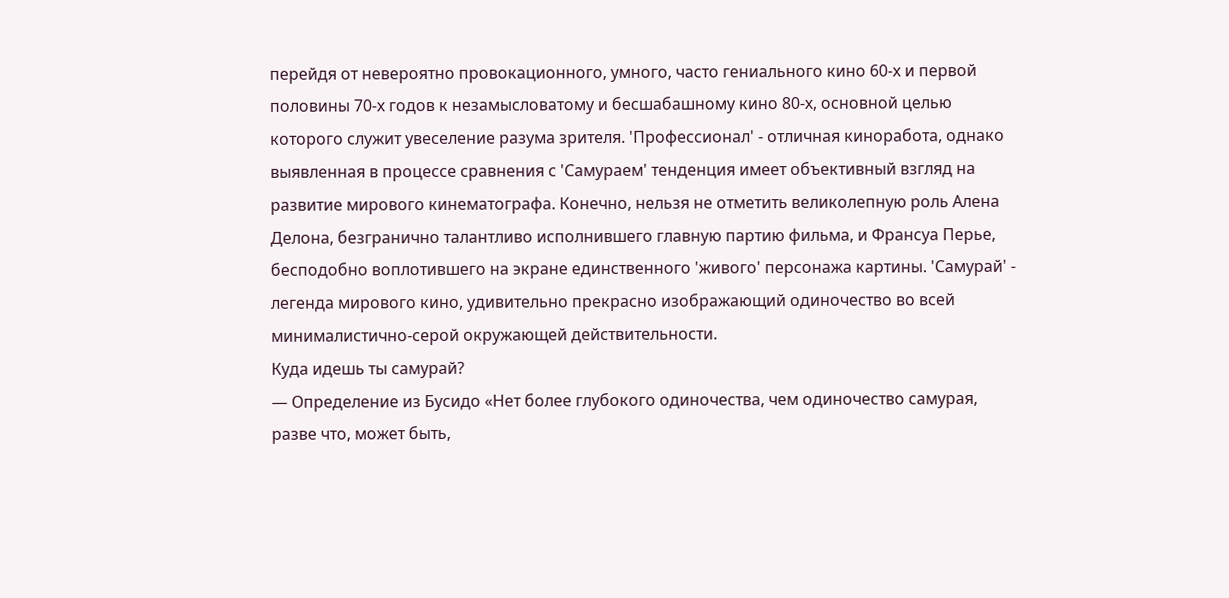перейдя от невероятно провокационного, умного, часто гениального кино 60-х и первой половины 70-х годов к незамысловатому и бесшабашному кино 80-х, основной целью которого служит увеселение разума зрителя. 'Профессионал' - отличная киноработа, однако выявленная в процессе сравнения с 'Самураем' тенденция имеет объективный взгляд на развитие мирового кинематографа. Конечно, нельзя не отметить великолепную роль Алена Делона, безгранично талантливо исполнившего главную партию фильма, и Франсуа Перье, бесподобно воплотившего на экране единственного 'живого' персонажа картины. 'Самурай' - легенда мирового кино, удивительно прекрасно изображающий одиночество во всей минималистично-серой окружающей действительности.
Куда идешь ты самурай?
— Определение из Бусидо «Нет более глубокого одиночества, чем одиночество самурая, разве что, может быть,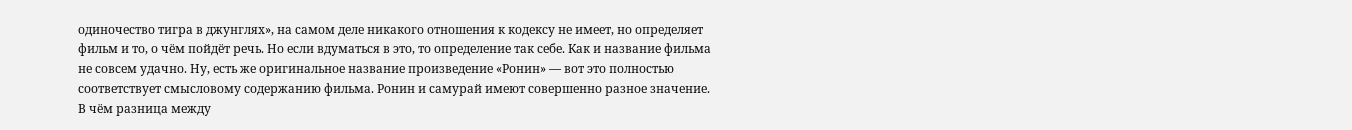одиночество тигра в джунглях», на самом деле никакого отношения к кодексу не имеет, но определяет фильм и то, о чём пойдёт речь. Но если вдуматься в это, то определение так себе. Как и название фильма не совсем удачно. Ну, есть же оригинальное название произведение «Ронин» — вот это полностью соответствует смысловому содержанию фильма. Ронин и самурай имеют совершенно разное значение. В чём разница между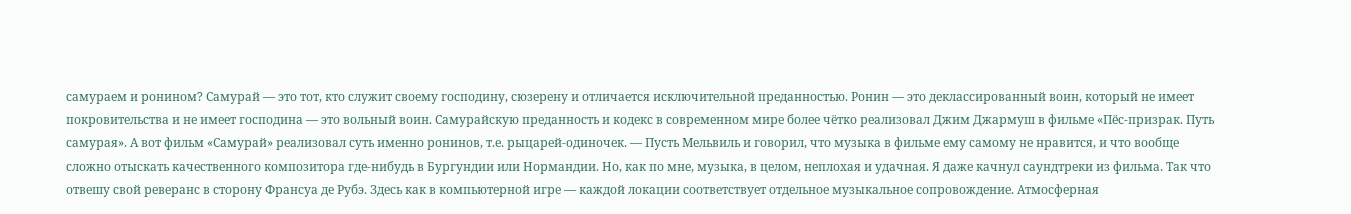самураем и ронином? Самурай — это тот, кто служит своему господину, сюзерену и отличается исключительной преданностью. Ронин — это деклассированный воин, который не имеет покровительства и не имеет господина — это вольный воин. Самурайскую преданность и кодекс в современном мире более чётко реализовал Джим Джармуш в фильме «Пёс-призрак. Путь самурая». А вот фильм «Самурай» реализовал суть именно ронинов, т.е. рыцарей-одиночек. — Пусть Мельвиль и говорил, что музыка в фильме ему самому не нравится, и что вообще сложно отыскать качественного композитора где-нибудь в Бургундии или Нормандии. Но, как по мне, музыка, в целом, неплохая и удачная. Я даже качнул саундтреки из фильма. Так что отвешу свой реверанс в сторону Франсуа де Рубэ. Здесь как в компьютерной игре — каждой локации соответствует отдельное музыкальное сопровождение. Атмосферная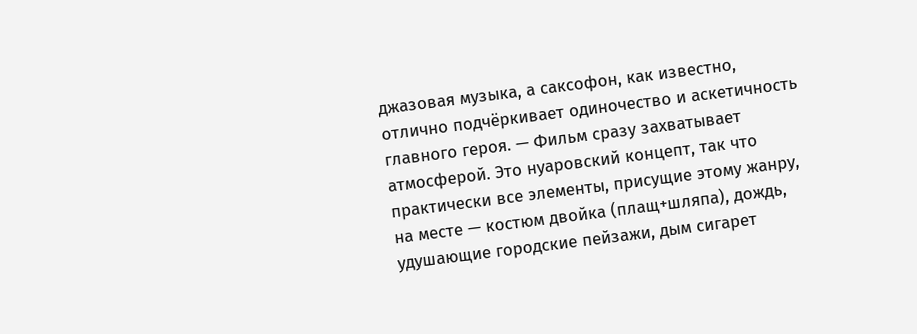джазовая музыка, а саксофон, как известно, отлично подчёркивает одиночество и аскетичность главного героя. — Фильм сразу захватывает атмосферой. Это нуаровский концепт, так что практически все элементы, присущие этому жанру, на месте — костюм двойка (плащ+шляпа), дождь, удушающие городские пейзажи, дым сигарет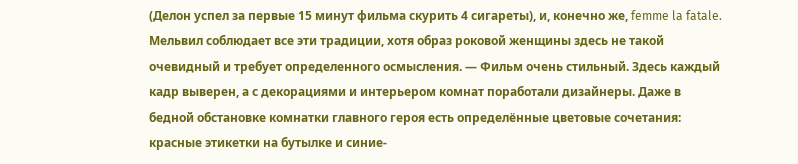(Делон успел за первые 15 минут фильма скурить 4 сигареты), и, конечно же, femme la fatale. Мельвил соблюдает все эти традиции, хотя образ роковой женщины здесь не такой очевидный и требует определенного осмысления. — Фильм очень стильный. Здесь каждый кадр выверен, а с декорациями и интерьером комнат поработали дизайнеры. Даже в бедной обстановке комнатки главного героя есть определённые цветовые сочетания: красные этикетки на бутылке и синие-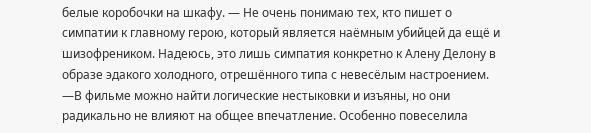белые коробочки на шкафу. — Не очень понимаю тех, кто пишет о симпатии к главному герою, который является наёмным убийцей да ещё и шизофреником. Надеюсь, это лишь симпатия конкретно к Алену Делону в образе эдакого холодного, отрешённого типа с невесёлым настроением. —В фильме можно найти логические нестыковки и изъяны, но они радикально не влияют на общее впечатление. Особенно повеселила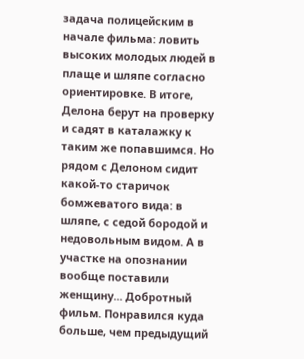задача полицейским в начале фильма: ловить высоких молодых людей в плаще и шляпе согласно ориентировке. В итоге, Делона берут на проверку и садят в каталажку к таким же попавшимся. Но рядом с Делоном сидит какой-то старичок бомжеватого вида: в шляпе, с седой бородой и недовольным видом. А в участке на опознании вообще поставили женщину... Добротный фильм. Понравился куда больше, чем предыдущий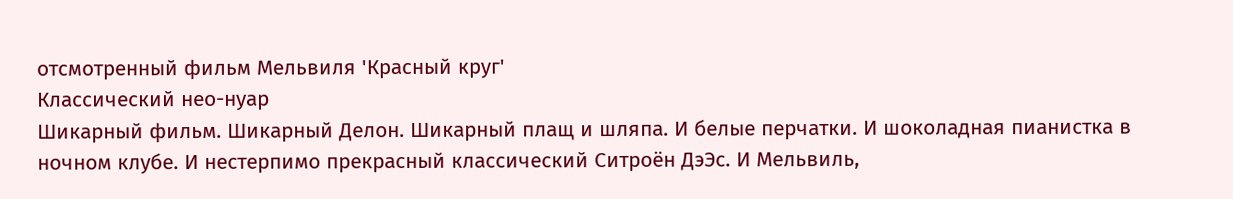отсмотренный фильм Мельвиля 'Красный круг'
Классический нео-нуар
Шикарный фильм. Шикарный Делон. Шикарный плащ и шляпа. И белые перчатки. И шоколадная пианистка в ночном клубе. И нестерпимо прекрасный классический Ситроён ДэЭс. И Мельвиль,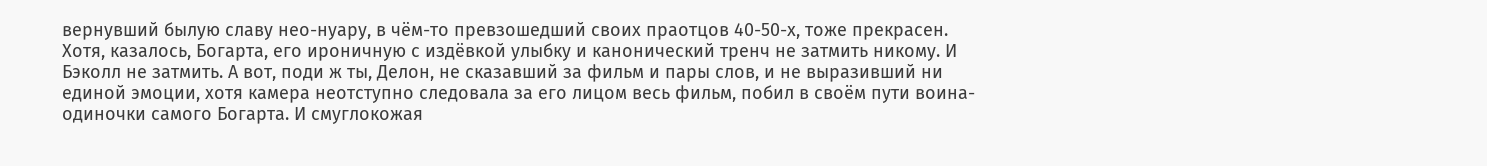вернувший былую славу нео-нуару, в чём-то превзошедший своих праотцов 40-50-х, тоже прекрасен. Хотя, казалось, Богарта, его ироничную с издёвкой улыбку и канонический тренч не затмить никому. И Бэколл не затмить. А вот, поди ж ты, Делон, не сказавший за фильм и пары слов, и не выразивший ни единой эмоции, хотя камера неотступно следовала за его лицом весь фильм, побил в своём пути воина-одиночки самого Богарта. И смуглокожая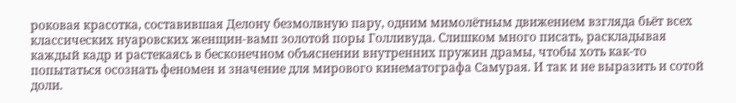роковая красотка, составившая Делону безмолвную пару, одним мимолётным движением взгляда бьёт всех классических нуаровских женщин-вамп золотой поры Голливуда. Слишком много писать, раскладывая каждый кадр и растекаясь в бесконечном объяснении внутренних пружин драмы, чтобы хоть как-то попытаться осознать феномен и значение для мирового кинематографа Самурая. И так и не выразить и сотой доли.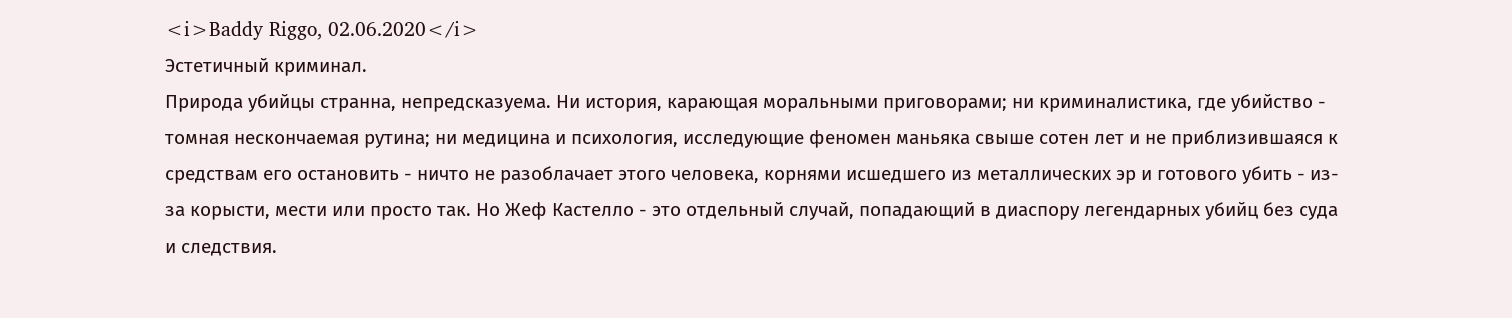<i>Baddy Riggo, 02.06.2020</i>
Эстетичный криминал.
Природа убийцы странна, непредсказуема. Ни история, карающая моральными приговорами; ни криминалистика, где убийство - томная нескончаемая рутина; ни медицина и психология, исследующие феномен маньяка свыше сотен лет и не приблизившаяся к средствам его остановить - ничто не разоблачает этого человека, корнями исшедшего из металлических эр и готового убить - из-за корысти, мести или просто так. Но Жеф Кастелло - это отдельный случай, попадающий в диаспору легендарных убийц без суда и следствия.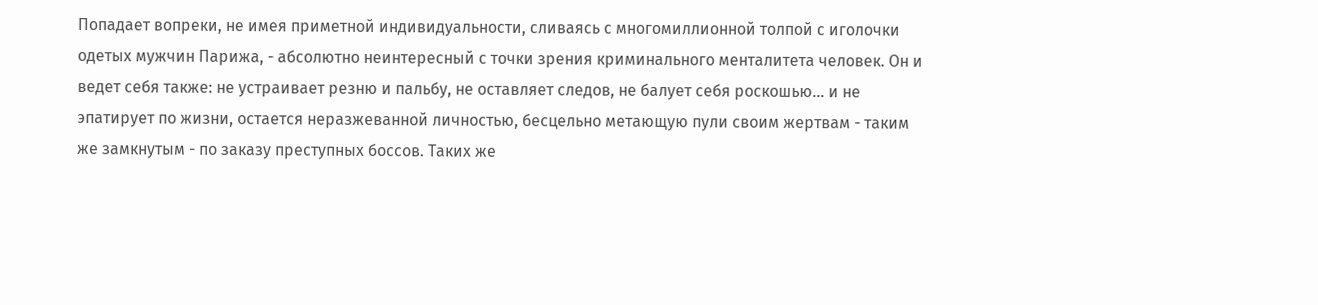Попадает вопреки, не имея приметной индивидуальности, сливаясь с многомиллионной толпой с иголочки одетых мужчин Парижа, - абсолютно неинтересный с точки зрения криминального менталитета человек. Он и ведет себя также: не устраивает резню и пальбу, не оставляет следов, не балует себя роскошью... и не эпатирует по жизни, остается неразжеванной личностью, бесцельно метающую пули своим жертвам - таким же замкнутым - по заказу преступных боссов. Таких же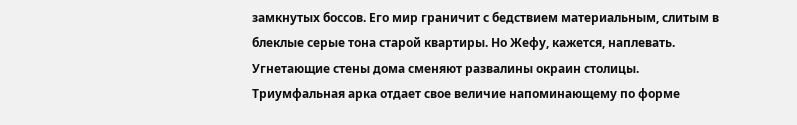замкнутых боссов. Его мир граничит с бедствием материальным, слитым в блеклые серые тона старой квартиры. Но Жефу, кажется, наплевать. Угнетающие стены дома сменяют развалины окраин столицы. Триумфальная арка отдает свое величие напоминающему по форме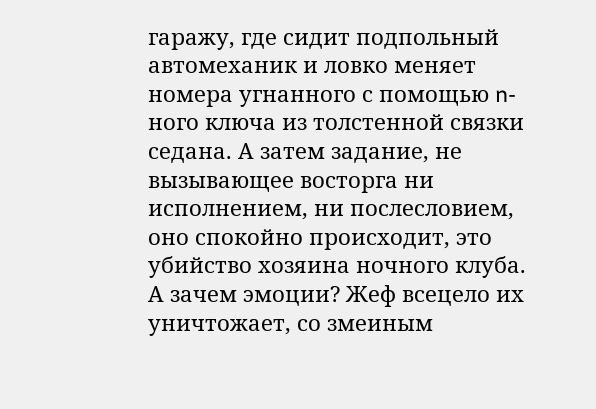гаражу, где сидит подпольный автомеханик и ловко меняет номера угнанного с помощью n-ного ключа из толстенной связки седана. А затем задание, не вызывающее восторга ни исполнением, ни послесловием, оно спокойно происходит, это убийство хозяина ночного клуба. А зачем эмоции? Жеф всецело их уничтожает, со змеиным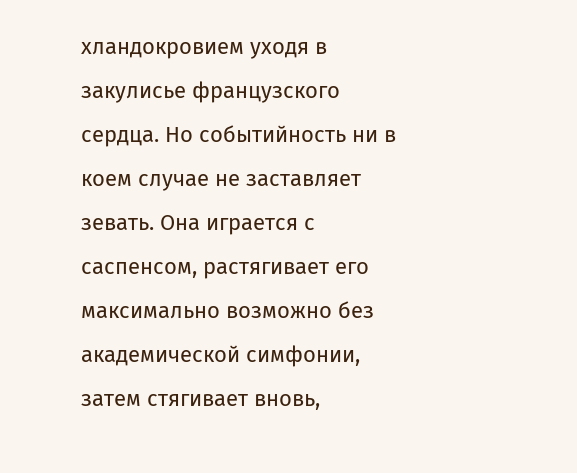хландокровием уходя в закулисье французского сердца. Но событийность ни в коем случае не заставляет зевать. Она играется с саспенсом, растягивает его максимально возможно без академической симфонии, затем стягивает вновь,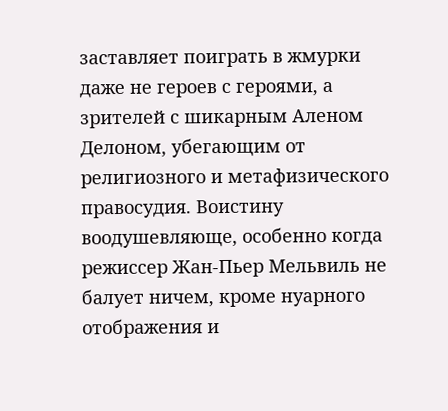заставляет поиграть в жмурки даже не героев с героями, а зрителей с шикарным Аленом Делоном, убегающим от религиозного и метафизического правосудия. Воистину воодушевляюще, особенно когда режиссер Жан-Пьер Мельвиль не балует ничем, кроме нуарного отображения и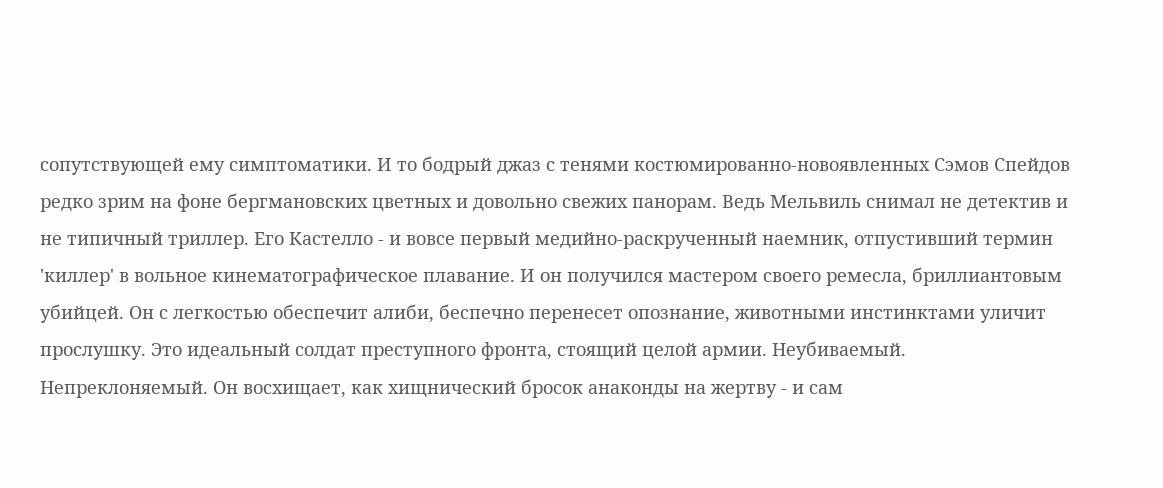сопутствующей ему симптоматики. И то бодрый джаз с тенями костюмированно-новоявленных Сэмов Спейдов редко зрим на фоне бергмановских цветных и довольно свежих панорам. Ведь Мельвиль снимал не детектив и не типичный триллер. Его Кастелло - и вовсе первый медийно-раскрученный наемник, отпустивший термин 'киллер' в вольное кинематографическое плавание. И он получился мастером своего ремесла, бриллиантовым убийцей. Он с легкостью обеспечит алиби, беспечно перенесет опознание, животными инстинктами уличит прослушку. Это идеальный солдат преступного фронта, стоящий целой армии. Неубиваемый. Непреклоняемый. Он восхищает, как хищнический бросок анаконды на жертву - и сам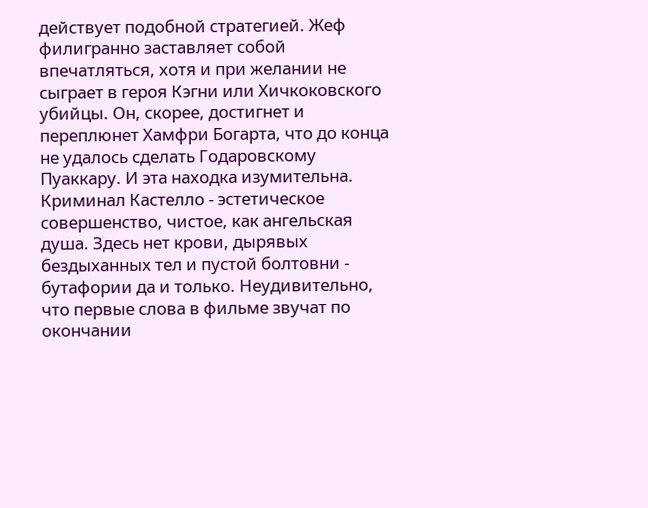действует подобной стратегией. Жеф филигранно заставляет собой впечатляться, хотя и при желании не сыграет в героя Кэгни или Хичкоковского убийцы. Он, скорее, достигнет и переплюнет Хамфри Богарта, что до конца не удалось сделать Годаровскому Пуаккару. И эта находка изумительна. Криминал Кастелло - эстетическое совершенство, чистое, как ангельская душа. Здесь нет крови, дырявых бездыханных тел и пустой болтовни - бутафории да и только. Неудивительно, что первые слова в фильме звучат по окончании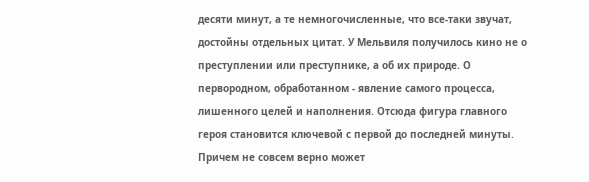десяти минут, а те немногочисленные, что все-таки звучат, достойны отдельных цитат. У Мельвиля получилось кино не о преступлении или преступнике, а об их природе. О первородном, обработанном - явление самого процесса, лишенного целей и наполнения. Отсюда фигура главного героя становится ключевой с первой до последней минуты. Причем не совсем верно может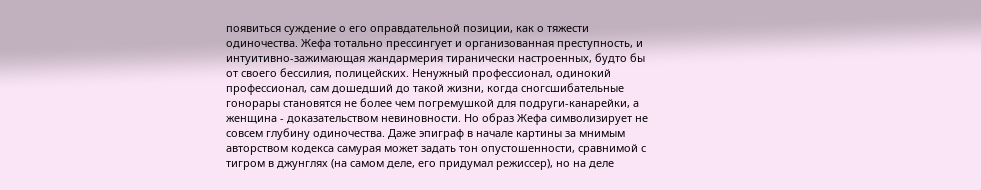появиться суждение о его оправдательной позиции, как о тяжести одиночества. Жефа тотально прессингует и организованная преступность, и интуитивно-зажимающая жандармерия тиранически настроенных, будто бы от своего бессилия, полицейских. Ненужный профессионал, одинокий профессионал, сам дошедший до такой жизни, когда сногсшибательные гонорары становятся не более чем погремушкой для подруги-канарейки, а женщина - доказательством невиновности. Но образ Жефа символизирует не совсем глубину одиночества. Даже эпиграф в начале картины за мнимым авторством кодекса самурая может задать тон опустошенности, сравнимой с тигром в джунглях (на самом деле, его придумал режиссер), но на деле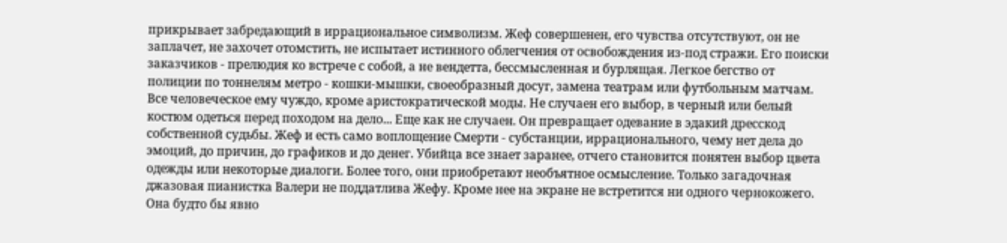прикрывает забредающий в иррациональное символизм. Жеф совершенен, его чувства отсутствуют, он не заплачет, не захочет отомстить, не испытает истинного облегчения от освобождения из-под стражи. Его поиски заказчиков - прелюдия ко встрече с собой, а не вендетта, бессмысленная и бурлящая. Легкое бегство от полиции по тоннелям метро - кошки-мышки, своеобразный досуг, замена театрам или футбольным матчам. Все человеческое ему чуждо, кроме аристократической моды. Не случаен его выбор, в черный или белый костюм одеться перед походом на дело... Еще как не случаен. Он превращает одевание в эдакий дресскод собственной судьбы. Жеф и есть само воплощение Смерти - субстанции, иррационального, чему нет дела до эмоций, до причин, до графиков и до денег. Убийца все знает заранее, отчего становится понятен выбор цвета одежды или некоторые диалоги. Более того, они приобретают необъятное осмысление. Только загадочная джазовая пианистка Валери не поддатлива Жефу. Кроме нее на экране не встретится ни одного чернокожего. Она будто бы явно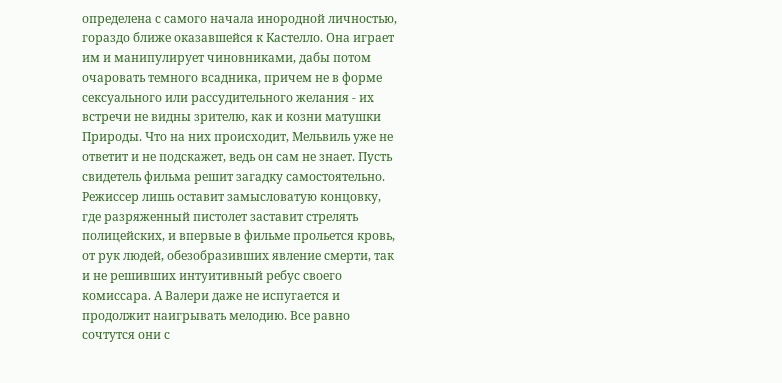определена с самого начала инородной личностью, гораздо ближе оказавшейся к Кастелло. Она играет им и манипулирует чиновниками, дабы потом очаровать темного всадника, причем не в форме сексуального или рассудительного желания - их встречи не видны зрителю, как и козни матушки Природы. Что на них происходит, Мельвиль уже не ответит и не подскажет, ведь он сам не знает. Пусть свидетель фильма решит загадку самостоятельно. Режиссер лишь оставит замысловатую концовку, где разряженный пистолет заставит стрелять полицейских, и впервые в фильме прольется кровь, от рук людей, обезобразивших явление смерти, так и не решивших интуитивный ребус своего комиссара. А Валери даже не испугается и продолжит наигрывать мелодию. Все равно сочтутся они с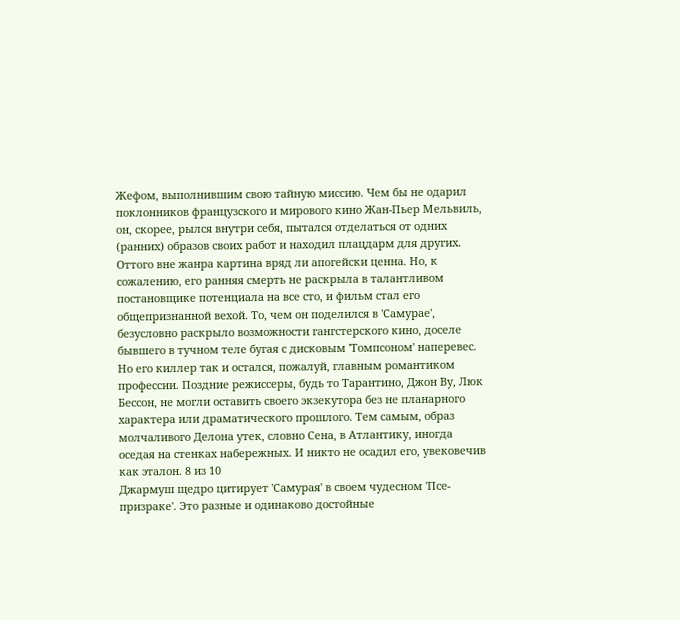Жефом, выполнившим свою тайную миссию. Чем бы не одарил поклонников французского и мирового кино Жан-Пьер Мельвиль, он, скорее, рылся внутри себя, пытался отделаться от одних (ранних) образов своих работ и находил плацдарм для других. Оттого вне жанра картина вряд ли апогейски ценна. Но, к сожалению, его ранняя смерть не раскрыла в талантливом постановщике потенциала на все сто, и фильм стал его общепризнанной вехой. То, чем он поделился в 'Самурае', безусловно раскрыло возможности гангстерского кино, доселе бывшего в тучном теле бугая с дисковым 'Томпсоном' наперевес. Но его киллер так и остался, пожалуй, главным романтиком профессии. Поздние режиссеры, будь то Тарантино, Джон Ву, Люк Бессон, не могли оставить своего экзекутора без не планарного характера или драматического прошлого. Тем самым, образ молчаливого Делона утек, словно Сена, в Атлантику, иногда оседая на стенках набережных. И никто не осадил его, увековечив как эталон. 8 из 10
Джармуш щедро цитирует 'Самурая' в своем чудесном 'Псе-призраке'. Это разные и одинаково достойные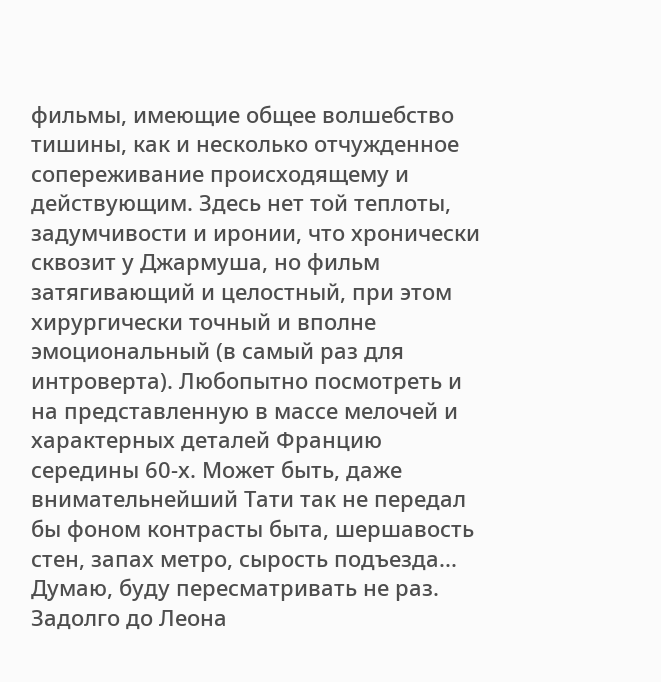фильмы, имеющие общее волшебство тишины, как и несколько отчужденное сопереживание происходящему и действующим. Здесь нет той теплоты, задумчивости и иронии, что хронически сквозит у Джармуша, но фильм затягивающий и целостный, при этом хирургически точный и вполне эмоциональный (в самый раз для интроверта). Любопытно посмотреть и на представленную в массе мелочей и характерных деталей Францию середины 60-х. Может быть, даже внимательнейший Тати так не передал бы фоном контрасты быта, шершавость стен, запах метро, сырость подъезда... Думаю, буду пересматривать не раз.
Задолго до Леона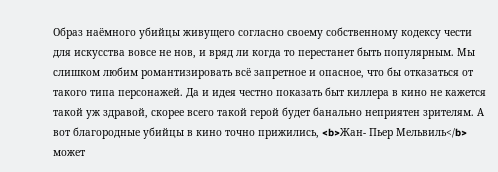Образ наёмного убийцы живущего согласно своему собственному кодексу чести для искусства вовсе не нов, и вряд ли когда то перестанет быть популярным. Мы слишком любим романтизировать всё запретное и опасное, что бы отказаться от такого типа персонажей. Да и идея честно показать быт киллера в кино не кажется такой уж здравой, скорее всего такой герой будет банально неприятен зрителям. А вот благородные убийцы в кино точно прижились, <b>Жан- Пьер Мельвиль</b> может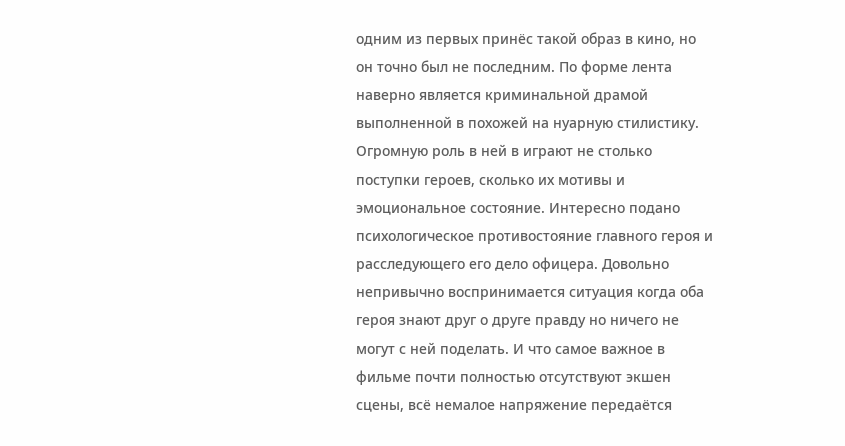одним из первых принёс такой образ в кино, но он точно был не последним. По форме лента наверно является криминальной драмой выполненной в похожей на нуарную стилистику. Огромную роль в ней в играют не столько поступки героев, сколько их мотивы и эмоциональное состояние. Интересно подано психологическое противостояние главного героя и расследующего его дело офицера. Довольно непривычно воспринимается ситуация когда оба героя знают друг о друге правду но ничего не могут с ней поделать. И что самое важное в фильме почти полностью отсутствуют экшен сцены, всё немалое напряжение передаётся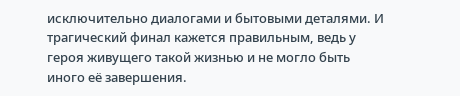исключительно диалогами и бытовыми деталями. И трагический финал кажется правильным, ведь у героя живущего такой жизнью и не могло быть иного её завершения.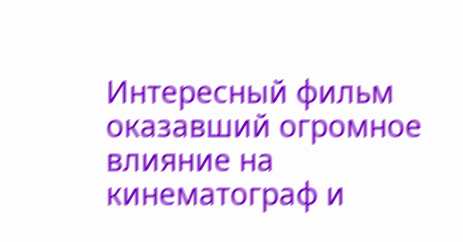Интересный фильм оказавший огромное влияние на кинематограф и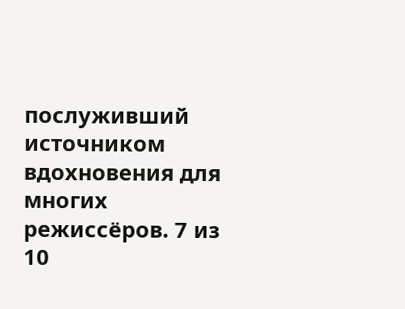послуживший источником вдохновения для многих режиссёров. 7 из 10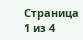Страница 1 из 4